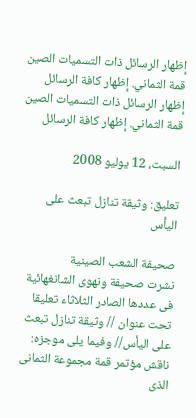إظهار الرسائل ذات التسميات الصين قمة الثماني. إظهار كافة الرسائل
إظهار الرسائل ذات التسميات الصين قمة الثماني. إظهار كافة الرسائل

السبت، 12 يوليو 2008

تعليق: وثيقة تنازل تبعث على اليأس

صحيفة الشعب الصينية
نشرت صحيفة ونهوى الشانغهائية فى عددها الصادر الثلاثاء تعليقا تحت عنوان // وثيقة تنازل تبعث على اليأس// وفيما يلى موجزه:
ناقش مؤتمر قمة مجموعة الثمانى الذى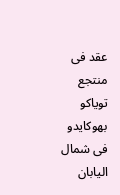عقد فى منتجع توياكو بهوكايدو فى شمال اليابان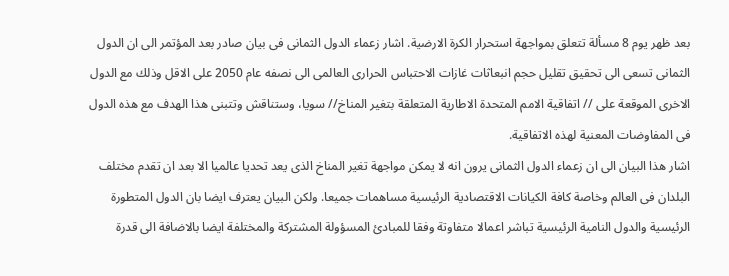بعد ظهر يوم 8 مسألة تتعلق بمواجهة استحرار الكرة الارضية. اشار زعماء الدول الثمانى فى بيان صادر بعد المؤتمر الى ان الدول الثمانى تسعى الى تحقيق تقليل حجم انبعاثات غازات الاحتباس الحرارى العالمى الى نصفه عام 2050 على الاقل وذلك مع الدول الاخرى الموقعة على // اتفاقية الامم المتحدة الاطارية المتعلقة بتغير المناخ// سويا، وستناقش وتتبنى هذا الهدف مع هذه الدول فى المفاوضات المعنية لهذه الاتفاقية.
اشار هذا البيان الى ان زعماء الدول الثمانى يرون انه لا يمكن مواجهة تغير المناخ الذى يعد تحديا عالميا الا بعد ان تقدم مختلف البلدان فى العالم وخاصة كافة الكيانات الاقتصادية الرئيسية مساهمات جميعا. ولكن البيان يعترف ايضا بان الدول المتطورة الرئيسية والدول النامية الرئيسية تباشر اعمالا متفاوتة وفقا للمبادئ المسؤولة المشتركة والمختلفة ايضا بالاضافة الى قدرة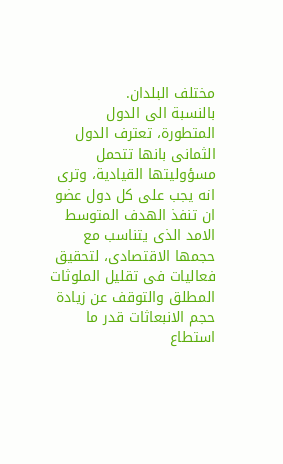مختلف البلدان.
بالنسبة الى الدول المتطورة، تعترف الدول الثمانى بانها تتحمل مسؤوليتها القيادية، وترى انه يجب على كل دول عضو ان تنفذ الهدف المتوسط الامد الذى يتناسب مع حجمها الاقتصادى، لتحقيق فعاليات فى تقليل الملوثات المطلق والتوقف عن زيادة حجم الانبعاثات قدر ما استطاع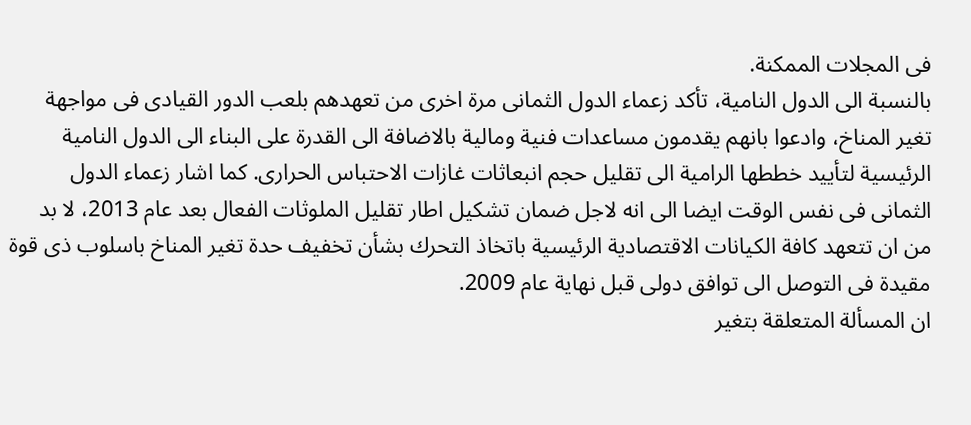فى المجلات الممكنة.
بالنسبة الى الدول النامية، تأكد زعماء الدول الثمانى مرة اخرى من تعهدهم بلعب الدور القيادى فى مواجهة تغير المناخ، وادعوا بانهم يقدمون مساعدات فنية ومالية بالاضافة الى القدرة على البناء الى الدول النامية الرئيسية لتأييد خططها الرامية الى تقليل حجم انبعاثات غازات الاحتباس الحرارى. كما اشار زعماء الدول الثمانى فى نفس الوقت ايضا الى انه لاجل ضمان تشكيل اطار تقليل الملوثات الفعال بعد عام 2013، لا بد من ان تتعهد كافة الكيانات الاقتصادية الرئيسية باتخاذ التحرك بشأن تخفيف حدة تغير المناخ باسلوب ذى قوة مقيدة فى التوصل الى توافق دولى قبل نهاية عام 2009.
ان المسألة المتعلقة بتغير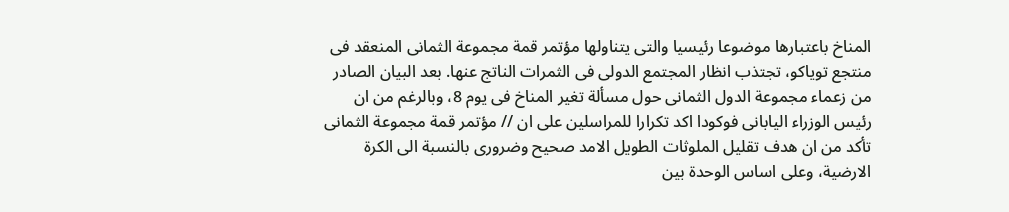المناخ باعتبارها موضوعا رئيسيا والتى يتناولها مؤتمر قمة مجموعة الثمانى المنعقد فى منتجع توياكو، تجتذب انظار المجتمع الدولى فى الثمرات الناتج عنها. بعد البيان الصادر من زعماء مجموعة الدول الثمانى حول مسألة تغير المناخ فى يوم 8، وبالرغم من ان رئيس الوزراء اليابانى فوكودا اكد تكرارا للمراسلين على ان // مؤتمر قمة مجموعة الثمانى تأكد من ان هدف تقليل الملوثات الطويل الامد صحيح وضرورى بالنسبة الى الكرة الارضية، وعلى اساس الوحدة بين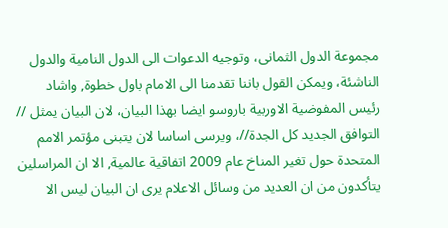مجموعة الدول الثمانى، وتوجيه الدعوات الى الدول النامية والدول الناشئة، ويمكن القول باننا تقدمنا الى الامام باول خطوة, واشاد رئيس المفوضية الاوربية باروسو ايضا بهذا البيان، لان البيان يمثل // التوافق الجديد كل الجدة//، ويرسى اساسا لان يتبنى مؤتمر الامم المتحدة حول تغير المناخ عام 2009 اتفاقية عالمية, الا ان المراسلين يتأكدون من ان العديد من وسائل الاعلام يرى ان البيان ليس الا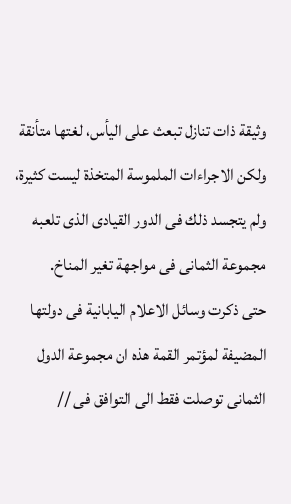وثيقة ذات تنازل تبعث على اليأس، لغتها متأنقة ولكن الاجراءات الملموسة المتخذة ليست كثيرة، ولم يتجسد ذلك فى الدور القيادى الذى تلعبه مجموعة الثمانى فى مواجهة تغير المناخ.
حتى ذكرت وسائل الاعلام اليابانية فى دولتها المضيفة لمؤتمر القمة هذه ان مجموعة الدول الثمانى توصلت فقط الى التوافق فى //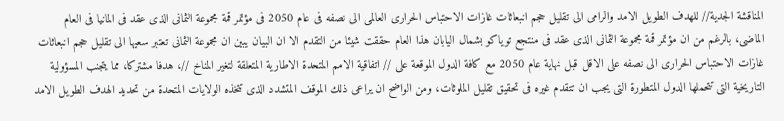المناقشة الجدية// للهدف الطويل الامد والرامى الى تقليل حجم انبعاثات غازات الاحتباس الحرارى العالمى الى نصفه فى عام 2050 فى مؤتمر قمة مجموعة الثمانى الذى عقد فى المانيا فى العام الماضى، بالرغم من ان مؤتمر قمة مجموعة الثمانى الذى عقد فى منتجع توياكو بشمال اليابان هذا العام حققت شيئا من التقدم الا ان البيان يبين ان مجموعة الثمانى تعتبر سعيها الى تقليل حجم انبعاثات غازات الاحتباس الحرارى الى نصفه على الاقل قبل نهاية عام 2050 مع كافة الدول الموقعة على // اتفاقية الامم المتحدة الاطارية المتعلقة لتغير المناخ //، هدفا مشتركا، مما يتجنب المسؤولية التاريخية التى تتحملها الدول المتطورة التى يجب ان تتقدم غيره فى تحقيق تقليل الملوثات، ومن الواضح ان يراعى ذلك الموقف المتشدد الذى تتخذه الولايات المتحدة من تحديد الهدف الطويل الامد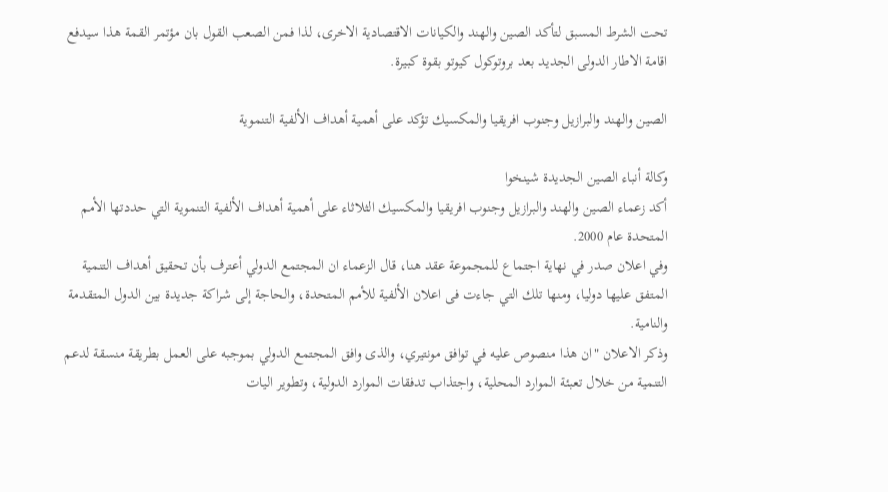تحت الشرط المسبق لتأكد الصين والهند والكيانات الاقتصادية الاخرى، لذا فمن الصعب القول بان مؤتمر القمة هذا سيدفع اقامة الاطار الدولى الجديد بعد بروتوكول كيوتو بقوة كبيرة.

الصين والهند والبرازيل وجنوب افريقيا والمكسيك تؤكد على أهمية أهداف الألفية التنموية

وكالة أنباء الصين الجديدة شينخوا
أكد زعماء الصين والهند والبرازيل وجنوب افريقيا والمكسيك الثلاثاء على أهمية أهداف الألفية التنموية التي حددتها الأمم المتحدة عام 2000.
وفي اعلان صدر في نهاية اجتماع للمجموعة عقد هنا، قال الزعماء ان المجتمع الدولي أعترف بأن تحقيق أهداف التنمية المتفق عليها دوليا، ومنها تلك التي جاءت فى اعلان الألفية للأمم المتحدة، والحاجة إلى شراكة جديدة بين الدول المتقدمة والنامية.
وذكر الاعلان "ان هذا منصوص عليه في توافق مونتيري، والذى وافق المجتمع الدولي بموجبه على العمل بطريقة منسقة لدعم التنمية من خلال تعبئة الموارد المحلية، واجتذاب تدفقات الموارد الدولية، وتطوير اليات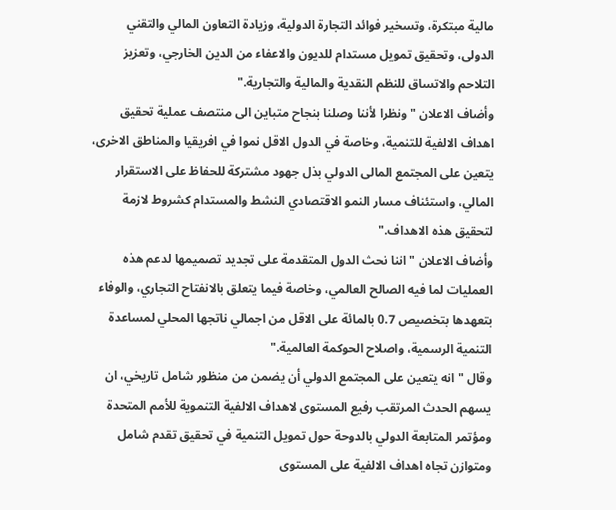مالية مبتكرة، وتسخير فوائد التجارة الدولية، وزيادة التعاون المالي والتقني الدولى، وتحقيق تمويل مستدام للديون والاعفاء من الدين الخارجي، وتعزيز التلاحم والاتساق للنظم النقدية والمالية والتجارية."
وأضاف الاعلان "ونظرا لأننا وصلنا بنجاح متباين الى منتصف عملية تحقيق اهداف الالفية للتنمية، وخاصة في الدول الاقل نموا في افريقيا والمناطق الاخرى، يتعين على المجتمع المالى الدولي بذل جهود مشتركة للحفاظ على الاستقرار المالي، واستئناف مسار النمو الاقتصادي النشط والمستدام كشروط لازمة لتحقيق هذه الاهداف."
وأضاف الاعلان " اننا نحث الدول المتقدمة على تجديد تصميمها لدعم هذه العمليات لما فيه الصالح العالمي، وخاصة فيما يتعلق بالانفتاح التجاري، والوفاء بتعهدها بتخصيص 0.7 بالمائة على الاقل من اجمالي ناتجها المحلي لمساعدة التنمية الرسمية، واصلاح الحوكمة العالمية."
وقال " انه يتعين على المجتمع الدولي أن يضمن من منظور شامل تاريخي، ان يسهم الحدث المرتقب رفيع المستوى لاهداف الالفية التنموية للأمم المتحدة ومؤتمر المتابعة الدولي بالدوحة حول تمويل التنمية في تحقيق تقدم شامل ومتوازن تجاه اهداف الالفية على المستوى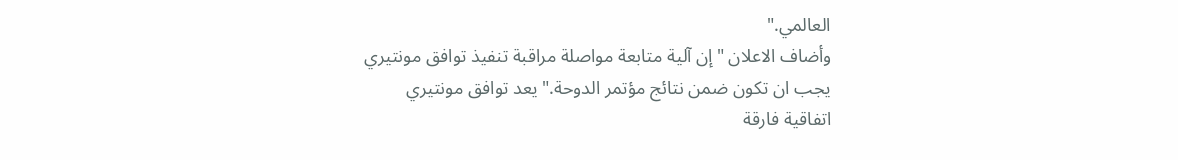العالمي."
وأضاف الاعلان "إن آلية متابعة مواصلة مراقبة تنفيذ توافق مونتيري يجب ان تكون ضمن نتائج مؤتمر الدوحة." يعد توافق مونتيري اتفاقية فارقة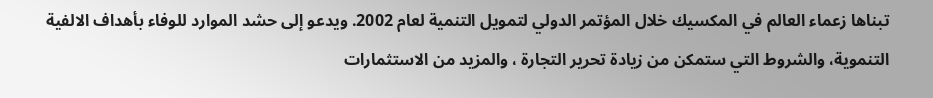تبناها زعماء العالم في المكسيك خلال المؤتمر الدولي لتمويل التنمية لعام 2002. ويدعو إلى حشد الموارد للوفاء بأهداف الالفية التنموية، والشروط التي ستمكن من زيادة تحرير التجارة ، والمزيد من الاستثمارات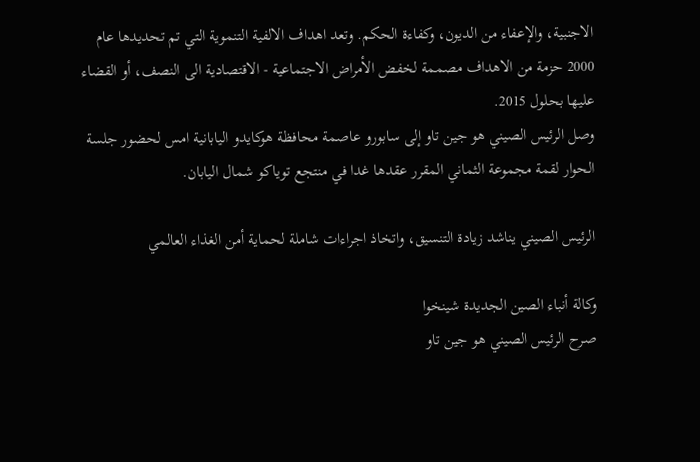الاجنبية، والإعفاء من الديون، وكفاءة الحكم. وتعد اهداف الالفية التنموية التي تم تحديدها عام 2000 حزمة من الاهداف مصممة لخفض الأمراض الاجتماعية - الاقتصادية الى النصف، أو القضاء عليها بحلول 2015.
وصل الرئيس الصيني هو جين تاو إلى سابورو عاصمة محافظة هوكايدو اليابانية امس لحضور جلسة الحوار لقمة مجموعة الثماني المقرر عقدها غدا في منتجع توياكو شمال اليابان.

الرئيس الصيني يناشد زيادة التنسيق، واتخاذ اجراءات شاملة لحماية أمن الغذاء العالمي

وكالة أنباء الصين الجديدة شينخوا
صرح الرئيس الصيني هو جين تاو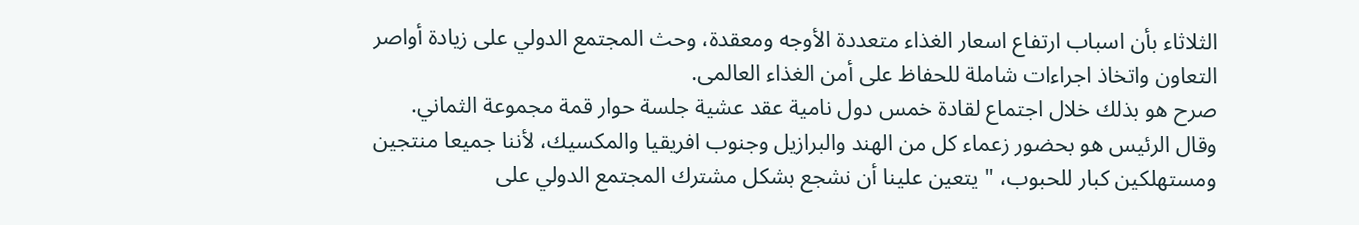الثلاثاء بأن اسباب ارتفاع اسعار الغذاء متعددة الأوجه ومعقدة، وحث المجتمع الدولي على زيادة أواصر التعاون واتخاذ اجراءات شاملة للحفاظ على أمن الغذاء العالمى.
صرح هو بذلك خلال اجتماع لقادة خمس دول نامية عقد عشية جلسة حوار قمة مجموعة الثماني.
وقال الرئيس هو بحضور زعماء كل من الهند والبرازيل وجنوب افريقيا والمكسيك، لأننا جميعا منتجين ومستهلكين كبار للحبوب، " يتعين علينا أن نشجع بشكل مشترك المجتمع الدولي على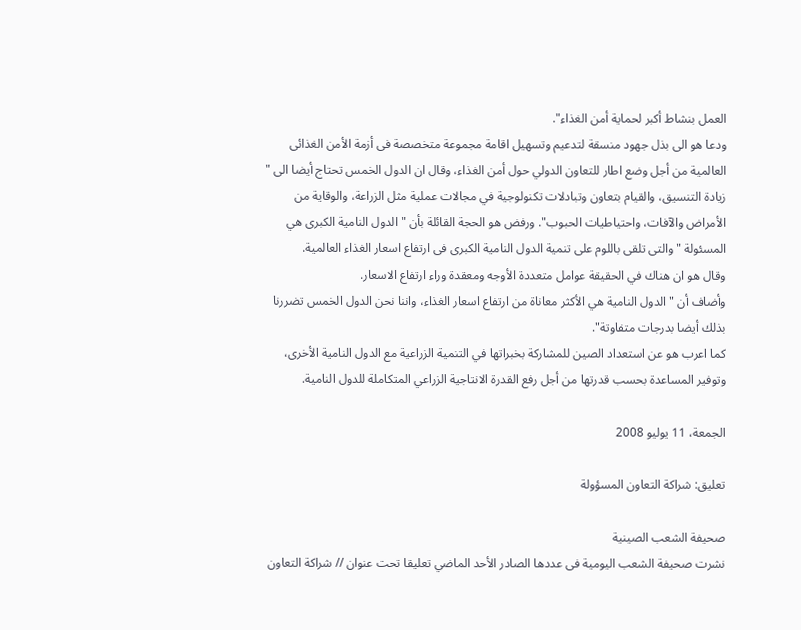العمل بنشاط أكبر لحماية أمن الغذاء".
ودعا هو الى بذل جهود منسقة لتدعيم وتسهيل اقامة مجموعة متخصصة فى أزمة الأمن الغذائى العالمية من أجل وضع اطار للتعاون الدولي حول أمن الغذاء، وقال ان الدول الخمس تحتاج أيضا الى " زيادة التنسيق، والقيام بتعاون وتبادلات تكنولوجية في مجالات عملية مثل الزراعة، والوقاية من الأمراض والآفات، واحتياطيات الحبوب". ورفض هو الحجة القائلة بأن " الدول النامية الكبرى هي المسئولة " والتى تلقى باللوم على تنمية الدول النامية الكبرى فى ارتفاع اسعار الغذاء العالمية.
وقال هو ان هناك في الحقيقة عوامل متعددة الأوجه ومعقدة وراء ارتفاع الاسعار.
وأضاف أن " الدول النامية هي الأكثر معاناة من ارتفاع اسعار الغذاء، واننا نحن الدول الخمس تضررنا بذلك أيضا بدرجات متفاوتة".
كما اعرب هو عن استعداد الصين للمشاركة بخبراتها في التنمية الزراعية مع الدول النامية الأخرى، وتوفير المساعدة بحسب قدرتها من أجل رفع القدرة الانتاجية الزراعي المتكاملة للدول النامية.

الجمعة، 11 يوليو 2008

تعليق: شراكة التعاون المسؤولة

صحيفة الشعب الصينية
نشرت صحيفة الشعب اليومية فى عددها الصادر الأحد الماضي تعليقا تحت عنوان // شراكة التعاون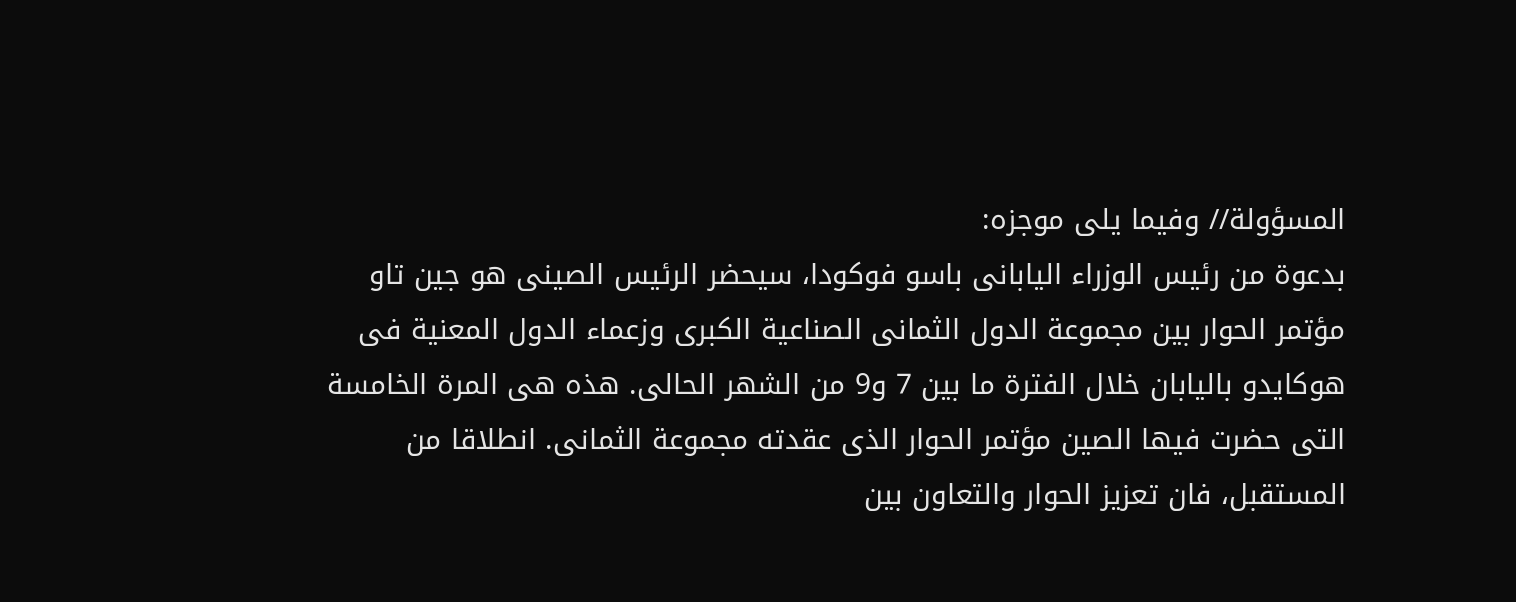المسؤولة// وفيما يلى موجزه:
بدعوة من رئيس الوزراء اليابانى باسو فوكودا، سيحضر الرئيس الصينى هو جين تاو مؤتمر الحوار بين مجموعة الدول الثمانى الصناعية الكبرى وزعماء الدول المعنية فى هوكايدو باليابان خلال الفترة ما بين 7 و9 من الشهر الحالى. هذه هى المرة الخامسة التى حضرت فيها الصين مؤتمر الحوار الذى عقدته مجموعة الثمانى. انطلاقا من المستقبل، فان تعزيز الحوار والتعاون بين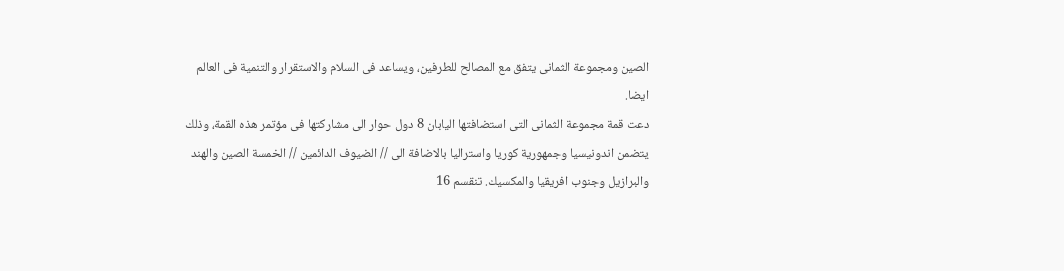الصين ومجموعة الثمانى يتفق مع المصالح للطرفين، ويساعد فى السلام والاستقرار والتنمية فى العالم ايضا.
دعت قمة مجموعة الثمانى التى استضافتها اليابان 8 دول حوار الى مشاركتها فى مؤتمر هذه القمة، وذلك يتضمن اندونيسيا وجمهورية كوريا واستراليا بالاضافة الى // الضيوف الدائمين // الخمسة الصين والهند والبرازيل وجنوب افريقيا والمكسيك. تنقسم 16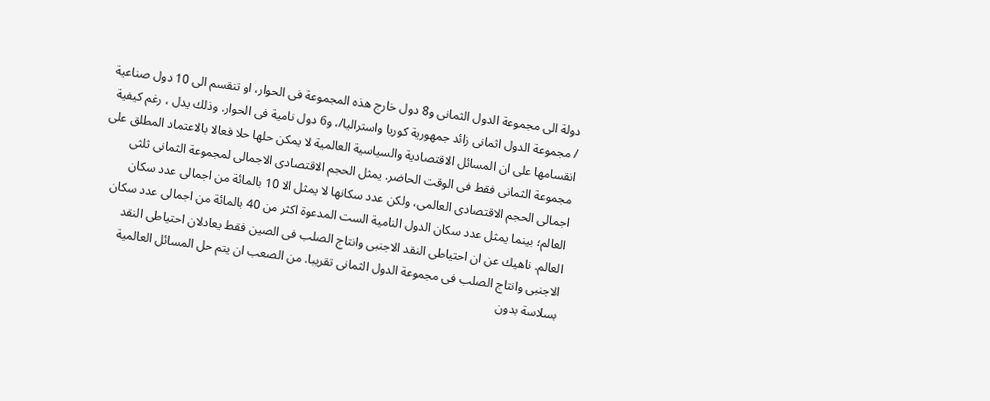دولة الى مجموعة الدول الثمانى و8 دول خارج هذه المجموعة فى الحوار، او تنقسم الى 10 دول صناعية / مجموعة الدول اثمانى زائد جمهورية كوريا واستراليا/، و6 دول نامية فى الحوار. وذلك يدل ، رغم كيفية انقسامها على ان المسائل الاقتصادية والسياسية العالمية لا يمكن حلها حلا فعالا بالاعتماد المطلق على مجموعة الثمانى فقط فى الوقت الحاضر. يمثل الحجم الاقتصادى الاجمالى لمجموعة الثمانى ثلثى اجمالى الحجم الاقتصادى العالمى، ولكن عدد سكانها لا يمثل الا 10 بالمائة من اجمالى عدد سكان العالم؛ بينما يمثل عدد سكان الدول النامية الست المدعوة اكثر من 40 بالمائة من اجمالى عدد سكان العالم. ناهيك عن ان احتياطى النقد الاجنبى وانتاج الصلب فى الصين فقط يعادلان احتياطى النقد الاجنبى وانتاج الصلب فى مجموعة الدول الثمانى تقريبا. من الصعب ان يتم حل المسائل العالمية بسلاسة بدون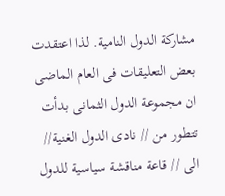مشاركة الدول النامية. لذا اعتقدت بعض التعليقات فى العام الماضى ان مجموعة الدول الثمانى بدأت تتطور من // نادى الدول الغنية// الى // قاعة مناقشة سياسية للدول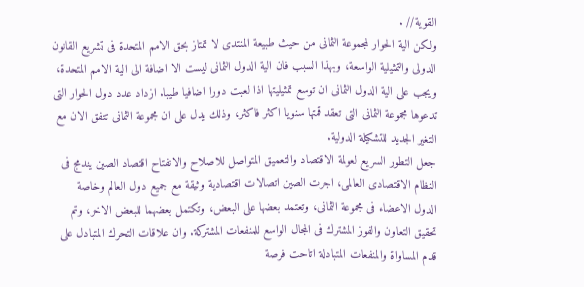القوية// .
ولكن الية الحوار لمجموعة الثمانى من حيث طبيعة المنتدى لا تمتاز بحق الامم المتحدة فى تشريع القانون الدولى والتمثيلية الواسعة، وبهذا السبب فان الية الدول الثمانى ليست الا اضافة الى الية الامم المتحدة، ويجب على الية الدول الثمانى ان توسع تمثيليتها اذا لعبت دورا اضافيا طيبا. ازداد عدد دول الحوار التى تدعوها مجموعة الثمانى التى تعقد قمتها سنويا اكثر فاكثر، وذلك يدل على ان مجموعة الثمانى تتفق الان مع التغير الجديد للتشكيلة الدولية.
جعل التطور السريع لعولمة الاقتصاد والتعميق المتواصل للاصلاح والانفتاح اقتصاد الصين يندمج فى النظام الاقتصادى العالمى، اجرت الصين اتصالات اقتصادية وثيقة مع جميع دول العالم وخاصة الدول الاعضاء فى مجموعة الثمانى، وتعتمد بعضها على البعض، وتكتمل بعضهما للبعض الاخر، وتم تحقيق التعاون والفوز المشترك فى المجال الواسع للمنفعات المشتركة. وان علاقات التحرك المتبادل على قدم المساواة والمنفعات المتبادلة اتاحت فرصة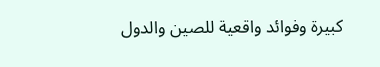كبيرة وفوائد واقعية للصين والدول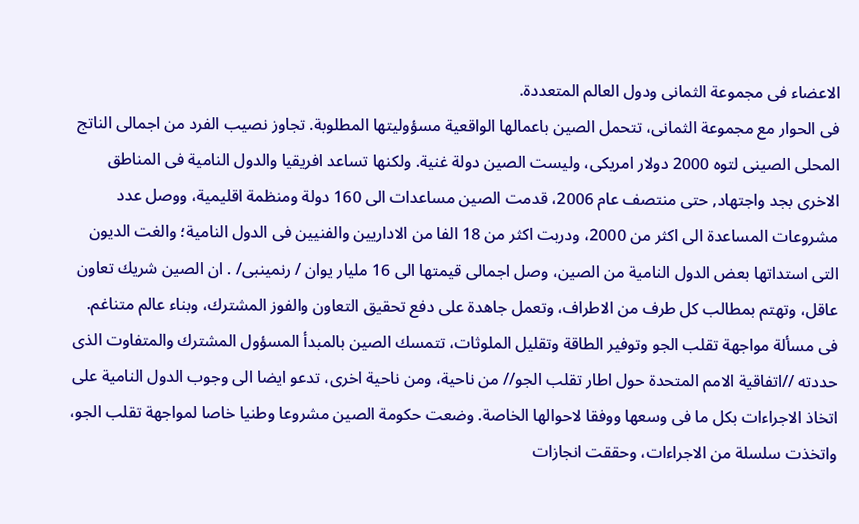الاعضاء فى مجموعة الثمانى ودول العالم المتعددة.
فى الحوار مع مجموعة الثمانى، تتحمل الصين باعمالها الواقعية مسؤوليتها المطلوبة. تجاوز نصيب الفرد من اجمالى الناتج المحلى الصينى لتوه 2000 دولار امريكى، وليست الصين دولة غنية. ولكنها تساعد افريقيا والدول النامية فى المناطق الاخرى بجد واجتهاد, حتى منتصف عام 2006، قدمت الصين مساعدات الى 160 دولة ومنظمة اقليمية، ووصل عدد مشروعات المساعدة الى اكثر من 2000، ودربت اكثر من 18 الفا من الاداريين والفنيين فى الدول النامية؛ والغت الديون التى استداتها بعض الدول النامية من الصين، وصل اجمالى قيمتها الى 16 مليار يوان / رنمينبى/ . ان الصين شريك تعاون عاقل، وتهتم بمطالب كل طرف من الاطراف، وتعمل جاهدة على دفع تحقيق التعاون والفوز المشترك، وبناء عالم متناغم. فى مسألة مواجهة تقلب الجو وتوفير الطاقة وتقليل الملوثات، تتمسك الصين بالمبدأ المسؤول المشترك والمتفاوت الذى حددته //اتفاقية الامم المتحدة حول اطار تقلب الجو// من ناحية، ومن ناحية اخرى، تدعو ايضا الى وجوب الدول النامية على اتخاذ الاجراءات بكل ما فى وسعها ووفقا لاحوالها الخاصة. وضعت حكومة الصين مشروعا وطنيا خاصا لمواجهة تقلب الجو، واتخذت سلسلة من الاجراءات، وحققت انجازات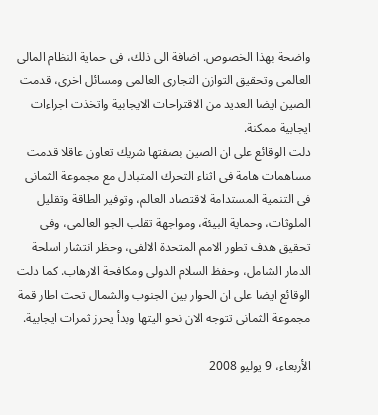واضحة بهذا الخصوص. اضافة الى ذلك، فى حماية النظام المالى العالمى وتحقيق التوازن التجارى العالمى ومسائل اخرى، قدمت الصين ايضا العديد من الاقتراحات الايجابية واتخذت اجراءات ايجابية ممكنة.
دلت الوقائع على ان الصين بصفتها شريك تعاون عاقلا قدمت مساهمات هامة فى اثناء التحرك المتبادل مع مجموعة الثمانى فى التنمية المستدامة لاقتصاد العالم، وتوفير الطاقة وتقليل الملوثات، وحماية البيئة، ومواجهة تقلب الجو العالمى، وفى تحقيق هدف تطور الامم المتحدة الالفى، وحظر انتشار اسلحة الدمار الشامل، وحفظ السلام الدولى ومكافحة الارهاب. كما دلت الوقائع ايضا على ان الحوار بين الجنوب والشمال تحت اطار قمة مجموعة الثمانى تتوجه الان نحو اليتها وبدأ يحرز ثمرات ايجابية.

الأربعاء، 9 يوليو 2008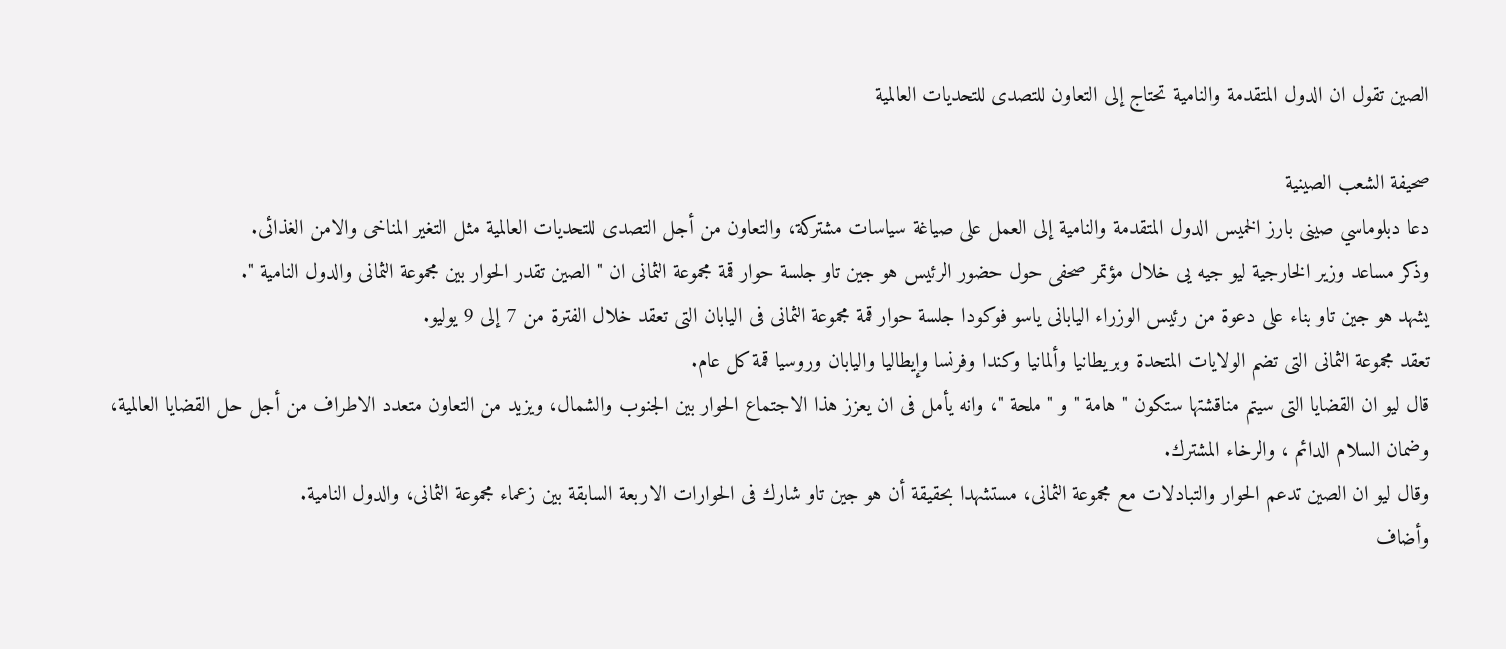الصين تقول ان الدول المتقدمة والنامية تحتاج إلى التعاون للتصدى للتحديات العالمية

صحيفة الشعب الصينية
دعا دبلوماسي صينى بارز الخميس الدول المتقدمة والنامية إلى العمل على صياغة سياسات مشتركة، والتعاون من أجل التصدى للتحديات العالمية مثل التغير المناخى والامن الغذائى.
وذكر مساعد وزير الخارجية ليو جيه يى خلال مؤتمر صحفى حول حضور الرئيس هو جين تاو جلسة حوار قمة مجموعة الثمانى ان " الصين تقدر الحوار بين مجموعة الثمانى والدول النامية ".
يشهد هو جين تاو بناء على دعوة من رئيس الوزراء اليابانى ياسو فوكودا جلسة حوار قمة مجموعة الثمانى فى اليابان التى تعقد خلال الفترة من 7 إلى 9 يوليو.
تعقد مجموعة الثمانى التى تضم الولايات المتحدة وبريطانيا وألمانيا وكندا وفرنسا وإيطاليا واليابان وروسيا قمة كل عام.
قال ليو ان القضايا التى سيتم مناقشتها ستكون " هامة " و " ملحة "، وانه يأمل فى ان يعزز هذا الاجتماع الحوار بين الجنوب والشمال، ويزيد من التعاون متعدد الاطراف من أجل حل القضايا العالمية، وضمان السلام الدائم ، والرخاء المشترك.
وقال ليو ان الصين تدعم الحوار والتبادلات مع مجموعة الثمانى، مستشهدا بحقيقة أن هو جين تاو شارك فى الحوارات الاربعة السابقة بين زعماء مجموعة الثمانى، والدول النامية.
وأضاف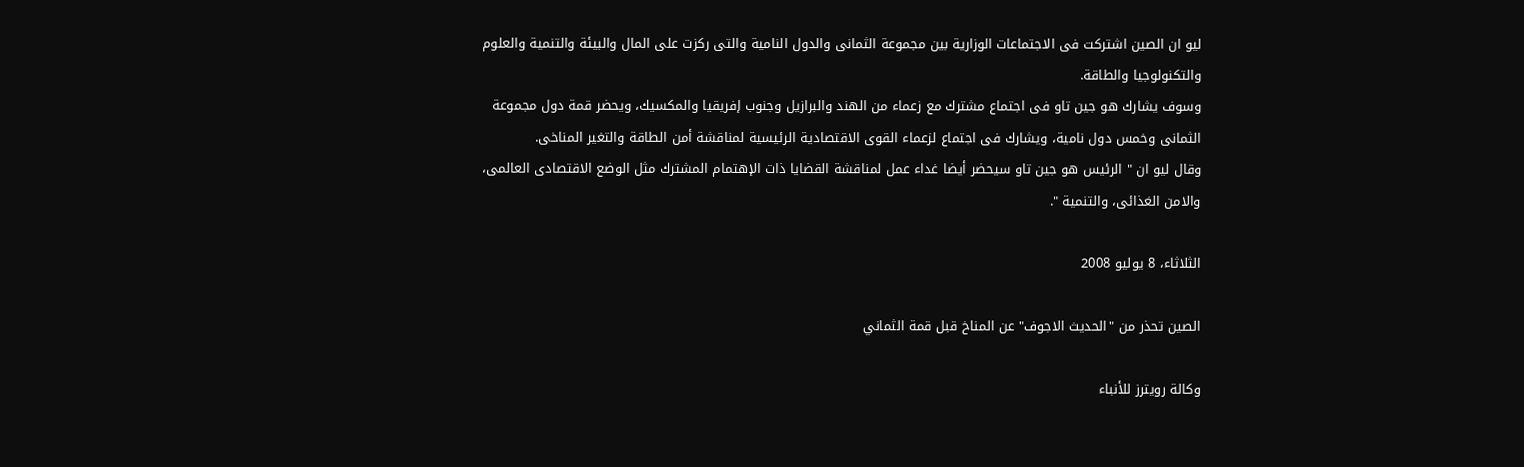ليو ان الصين اشتركت فى الاجتماعات الوزارية بين مجموعة الثمانى والدول النامية والتى ركزت على المال والبيئة والتنمية والعلوم والتكنولوجيا والطاقة.
وسوف يشارك هو جين تاو فى اجتماع مشترك مع زعماء من الهند والبرازيل وجنوب إفريقيا والمكسيك، ويحضر قمة دول مجموعة الثمانى وخمس دول نامية، ويشارك فى اجتماع لزعماء القوى الاقتصادية الرئيسية لمناقشة أمن الطاقة والتغير المناخى.
وقال ليو ان " الرئيس هو جين تاو سيحضر أيضا غداء عمل لمناقشة القضايا ذات الإهتمام المشترك مثل الوضع الاقتصادى العالمى، والامن الغذائى، والتنمية ".

الثلاثاء، 8 يوليو 2008

الصين تحذر من "الحديث الاجوف" عن المناخ قبل قمة الثماني

وكالة رويترز للأنباء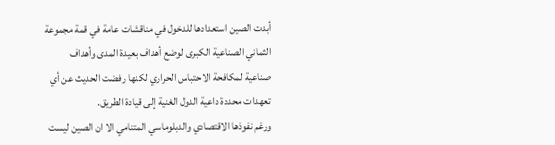أبدت الصين استعدادها للدخول في مناقشات عامة في قمة مجموعة الثماني الصناعية الكبرى لوضع أهداف بعيدة المدى وأهداف صناعية لمكافحة الاحتباس الحراري لكنها رفضت الحديث عن أي تعهدات محددة داعية الدول الغنية إلى قيادة الطريق.
ورغم نفوذها الاقتصادي والدبلوماسي المتنامي الا ان الصين ليست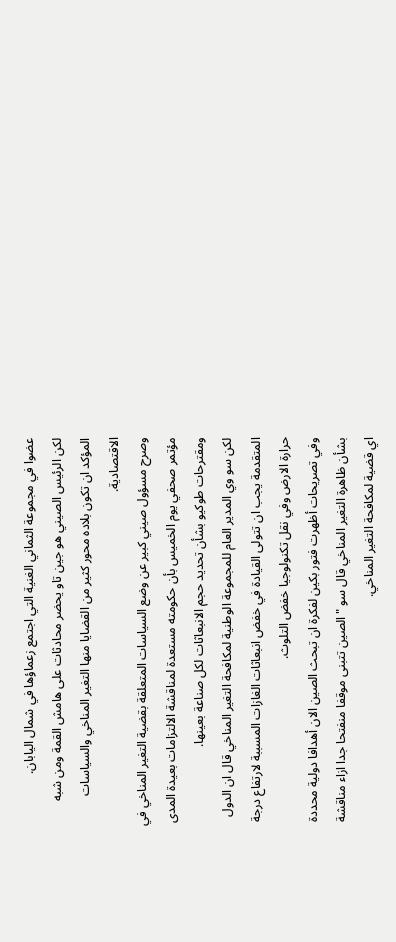عضوا في مجموعة الثماني الغنية التي اجتمع زعماؤها في شمال اليابان.
لكن الرئيس الصيني هو جين تاو يحضر محادثات على هامش القمة ومن شبه المؤكد ان تكون بلاده محور كثير من القضايا منها التغير المناخي والسياسات الاقتصادية.
وصرح مسؤول صيني كبير عن وضع السياسات المتعلقة بقضية التغير المناخي في مؤتمر صحفي يوم الخميس بأن حكومته مستعدة لمناقشة الالتزامات بعيدة المدى ومقترحات طوكيو بشأن تحديد حجم الانبعاثات لكل صناعة بعينها.
لكن سو وي المدير العام للمجموعة الوطنية لمكافحة التغير المناخي قال ان الدول المتقدمة يجب ان تتولى القيادة في خفض انبعاثات الغازات المسببة لارتفاع درجة حرارة الارض وفي نقل تكنولوجيا خفض التلوث.
وفي تصريحات أظهرت فتور بكين لفكرة ان تبحث الصين الان أهدافا دولية محددة بشأن ظاهرة التغير المناخي قال سو "الصين تتبنى موقفا منفتحا جدا ازاء مناقشة اي قضية لمكافحة التغير المناخي.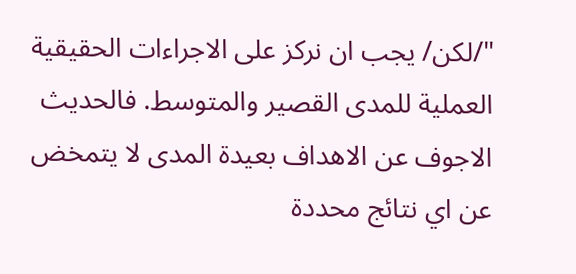"/لكن/ يجب ان نركز على الاجراءات الحقيقية العملية للمدى القصير والمتوسط. فالحديث الاجوف عن الاهداف بعيدة المدى لا يتمخض عن اي نتائج محددة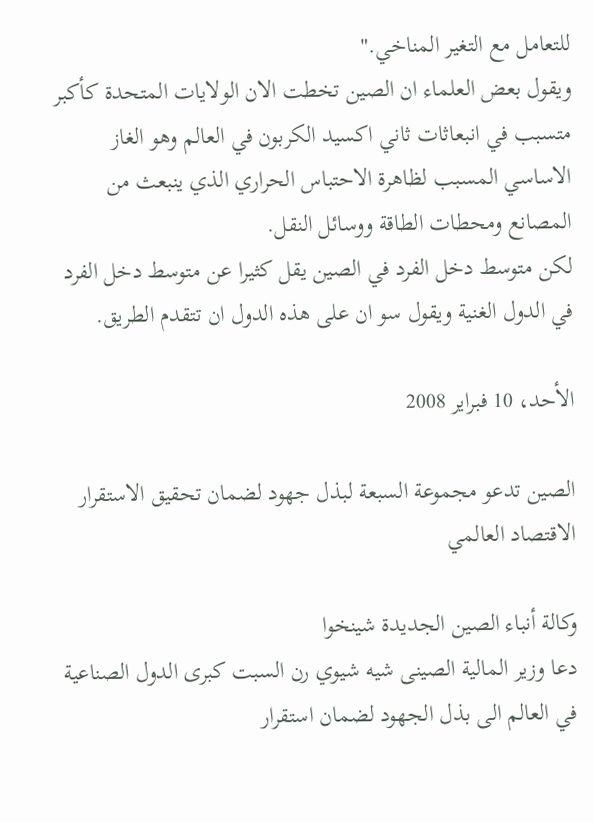للتعامل مع التغير المناخي."
ويقول بعض العلماء ان الصين تخطت الان الولايات المتحدة كأكبر متسبب في انبعاثات ثاني اكسيد الكربون في العالم وهو الغاز الاساسي المسبب لظاهرة الاحتباس الحراري الذي ينبعث من المصانع ومحطات الطاقة ووسائل النقل.
لكن متوسط دخل الفرد في الصين يقل كثيرا عن متوسط دخل الفرد في الدول الغنية ويقول سو ان على هذه الدول ان تتقدم الطريق.

الأحد، 10 فبراير 2008

الصين تدعو مجموعة السبعة لبذل جهود لضمان تحقيق الاستقرار الاقتصاد العالمي

وكالة أنباء الصين الجديدة شينخوا
دعا وزير المالية الصينى شيه شيوي رن السبت كبرى الدول الصناعية في العالم الى بذل الجهود لضمان استقرار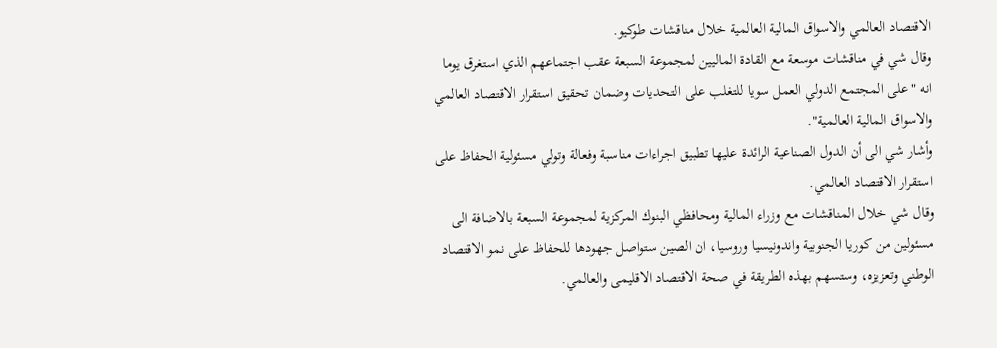الاقتصاد العالمي والاسواق المالية العالمية خلال مناقشات طوكيو.
وقال شي في مناقشات موسعة مع القادة الماليين لمجموعة السبعة عقب اجتماعهم الذي استغرق يوما انه "على المجتمع الدولي العمل سويا للتغلب على التحديات وضمان تحقيق استقرار الاقتصاد العالمي والاسواق المالية العالمية".
وأشار شي الى أن الدول الصناعية الرائدة عليها تطبيق اجراءات مناسبة وفعالة وتولي مسئولية الحفاظ على استقرار الاقتصاد العالمي.
وقال شي خلال المناقشات مع وزراء المالية ومحافظي البنوك المركزية لمجموعة السبعة بالاضافة الى مسئولين من كوريا الجنوبية واندونيسيا وروسيا، ان الصين ستواصل جهودها للحفاظ على نمو الاقتصاد الوطني وتعزيزه، وستسهم بهذه الطريقة في صحة الاقتصاد الاقليمى والعالمي.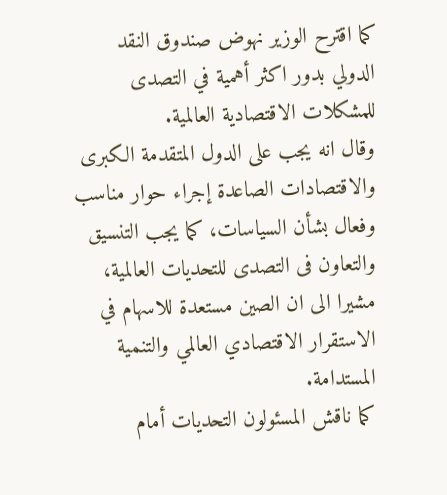كما اقترح الوزير نهوض صندوق النقد الدولي بدور اكثر أهمية في التصدى للمشكلات الاقتصادية العالمية.
وقال انه يجب على الدول المتقدمة الكبرى والاقتصادات الصاعدة إجراء حوار مناسب وفعال بشأن السياسات، كما يجب التنسيق والتعاون فى التصدى للتحديات العالمية، مشيرا الى ان الصين مستعدة للاسهام في الاستقرار الاقتصادي العالمي والتنمية المستدامة.
كما ناقش المسئولون التحديات أمام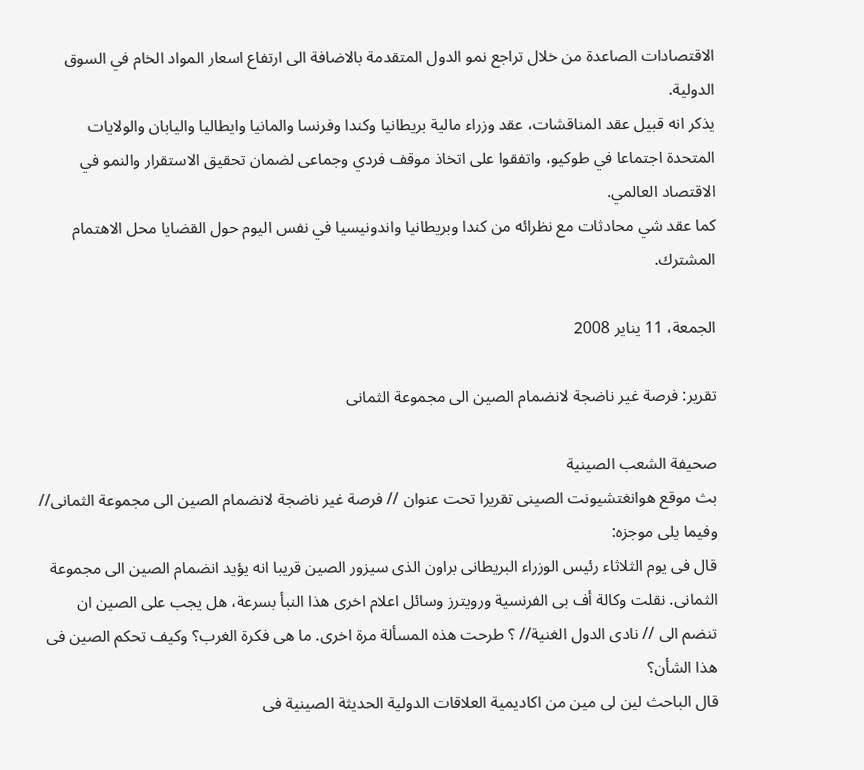الاقتصادات الصاعدة من خلال تراجع نمو الدول المتقدمة بالاضافة الى ارتفاع اسعار المواد الخام في السوق الدولية.
يذكر انه قبيل عقد المناقشات، عقد وزراء مالية بريطانيا وكندا وفرنسا والمانيا وايطاليا واليابان والولايات المتحدة اجتماعا في طوكيو، واتفقوا على اتخاذ موقف فردي وجماعى لضمان تحقيق الاستقرار والنمو في الاقتصاد العالمي.
كما عقد شي محادثات مع نظرائه من كندا وبريطانيا واندونيسيا في نفس اليوم حول القضايا محل الاهتمام المشترك.

الجمعة، 11 يناير 2008

تقرير: فرصة غير ناضجة لانضمام الصين الى مجموعة الثمانى

صحيفة الشعب الصينية
بث موقع هوانغتشيونت الصينى تقريرا تحت عنوان // فرصة غير ناضجة لانضمام الصين الى مجموعة الثمانى// وفيما يلى موجزه:
قال فى يوم الثلاثاء رئيس الوزراء البريطانى براون الذى سيزور الصين قريبا انه يؤيد انضمام الصين الى مجموعة الثمانى. نقلت وكالة أف بى الفرنسية ورويترز وسائل اعلام اخرى هذا النبأ بسرعة، هل يجب على الصين ان تنضم الى // نادى الدول الغنية// ؟ طرحت هذه المسألة مرة اخرى. ما هى فكرة الغرب؟ وكيف تحكم الصين فى هذا الشأن؟
قال الباحث لين لى مين من اكاديمية العلاقات الدولية الحديثة الصينية فى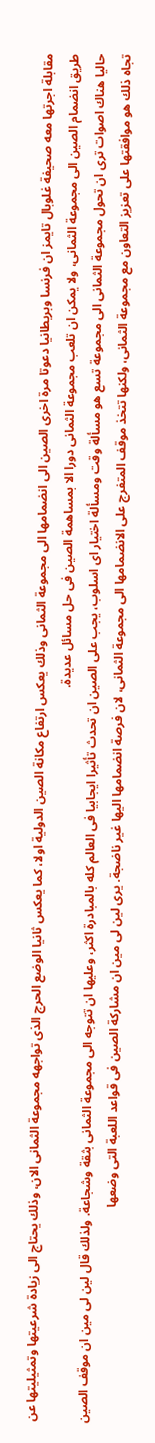مقابلة اجرتها معه صحيفة غلوبال تايمز ان فرنسا وبريطانيا دعوتا مرة اخرى الصين الى انضمامها الى مجموعة الثمانى وذلك يعكس ارتفاع مكانة الصين الدولية اولا، كما يعكس ثانيا الوضع الحرج الذى تواجهه مجموعة الثمانى الان، وذلك يحتاج الى زيادة شرعيتها وتمثيليتها عن طريق انضمام الصين الى مجموعة الثمانى، ولا يمكن ان تلعب مجموعة الثمانى دورا الا بمساهمة الصين فى حل مسائل عديدة.
حاليا هناك اصوات ترى ان تحول مجموعة الثمانى الى مجموعة تسع هو مسألة وقت ومسألة اختيار اى اسلوب، يجب على الصين ان تحدث تأثيرا ايجابيا فى العالم كله بالمبادرة اكثر، وعليها ان تتوجه الى مجموعة الثمانى بثقة وشجاعة. ولذلك قال لين لى مين ان موقف الصين تجاه ذلك هو موافقتها على تعزيز التعاون مع مجموعة الثمانى، ولكنها تتخذ موقف المتفرج على الانضمامها الى مجموعة الثمانى، لان فرصة انضمامها اليها غير ناضجة. يرى لين لى مين ان مشاركة الصين فى قواعد اللعبة التى وضعها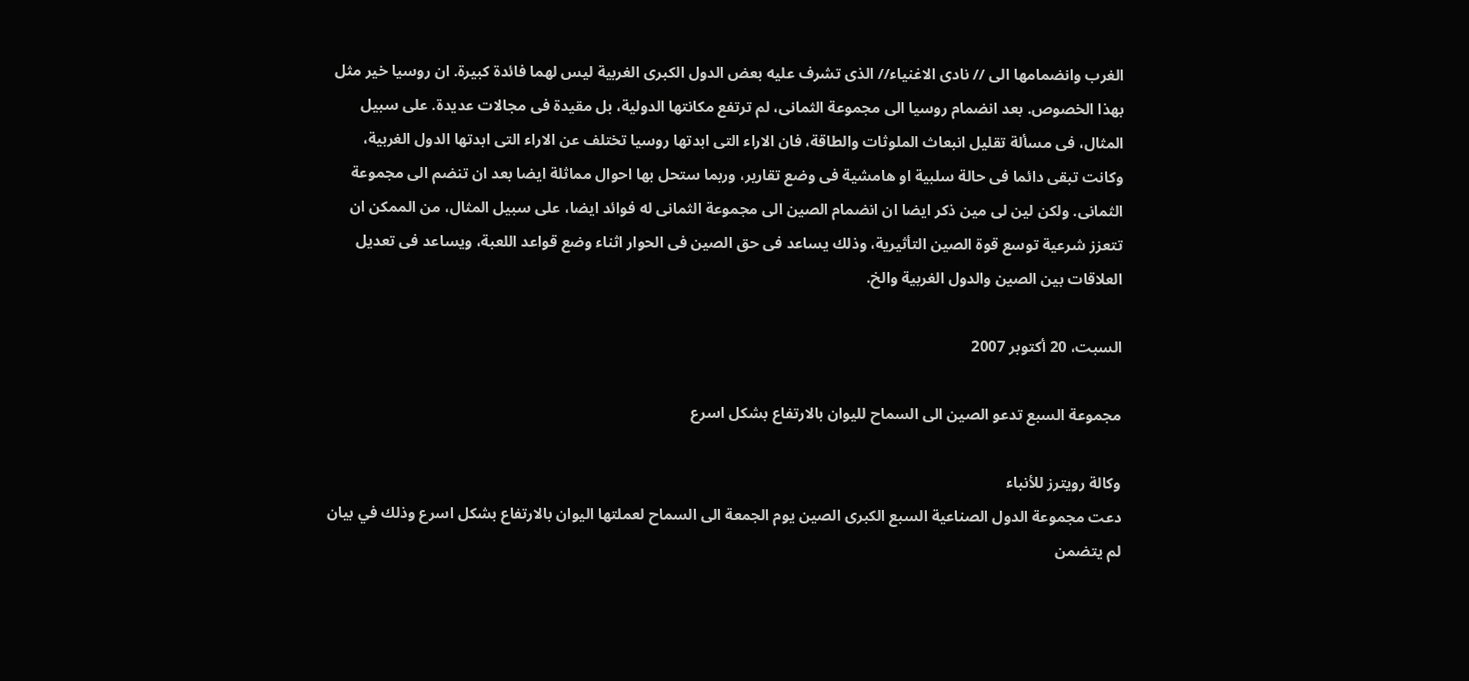الغرب وانضمامها الى // نادى الاغنياء// الذى تشرف عليه بعض الدول الكبرى الغربية ليس لهما فائدة كبيرة. ان روسيا خير مثل بهذا الخصوص. بعد انضمام روسيا الى مجموعة الثمانى، لم ترتفع مكانتها الدولية، بل مقيدة فى مجالات عديدة. على سبيل المثال، فى مسألة تقليل انبعاث الملوثات والطاقة، فان الاراء التى ابدتها روسيا تختلف عن الاراء التى ابدتها الدول الغربية، وكانت تبقى دائما فى حالة سلبية او هامشية فى وضع تقارير، وربما ستحل بها احوال مماثلة ايضا بعد ان تنضم الى مجموعة الثمانى. ولكن لين لى مين ذكر ايضا ان انضمام الصين الى مجموعة الثمانى له فوائد ايضا، على سبيل المثال، من الممكن ان تتعزز شرعية توسع قوة الصين التأثيرية، وذلك يساعد فى حق الصين فى الحوار اثناء وضع قواعد اللعبة، ويساعد فى تعديل العلاقات بين الصين والدول الغربية والخ.

السبت، 20 أكتوبر 2007

مجموعة السبع تدعو الصين الى السماح لليوان بالارتفاع بشكل اسرع

وكالة رويترز للأنباء
دعت مجموعة الدول الصناعية السبع الكبرى الصين يوم الجمعة الى السماح لعملتها اليوان بالارتفاع بشكل اسرع وذلك في بيان لم يتضمن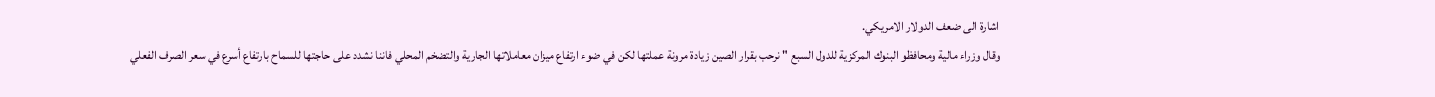اشارة الى ضعف الدولار الامريكي.
وقال وزراء مالية ومحافظو البنوك المركزية للدول السبع " نرحب بقرار الصين زيادة مرونة عملتها لكن في ضوء ارتفاع ميزان معاملاتها الجارية والتضخم المحلي فاننا نشدد على حاجتها للسماح بارتفاع أسرع في سعر الصرف الفعلي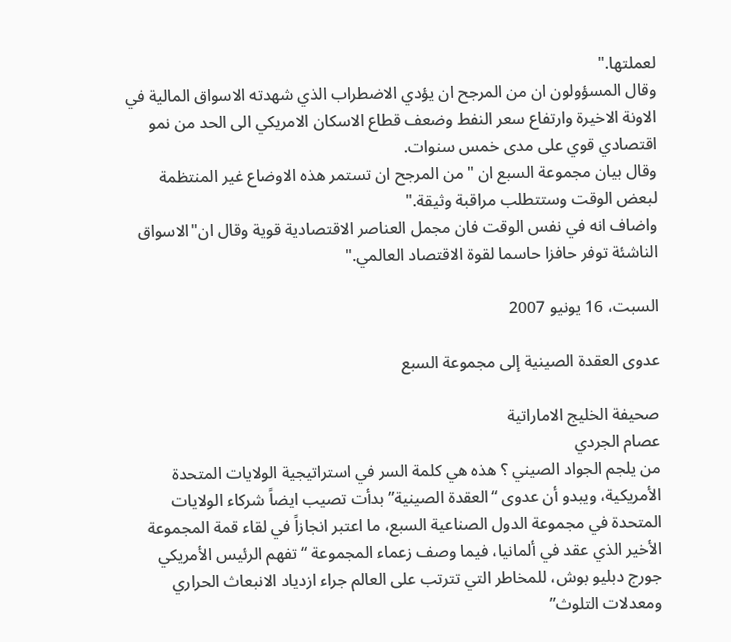لعملتها."
وقال المسؤولون ان من المرجح ان يؤدي الاضطراب الذي شهدته الاسواق المالية في الاونة الاخيرة وارتفاع سعر النفط وضعف قطاع الاسكان الامريكي الى الحد من نمو اقتصادي قوي على مدى خمس سنوات.
وقال بيان مجموعة السبع ان "من المرجح ان تستمر هذه الاوضاع غير المنتظمة لبعض الوقت وستتطلب مراقبة وثيقة."
واضاف انه في نفس الوقت فان مجمل العناصر الاقتصادية قوية وقال ان"الاسواق الناشئة توفر حافزا حاسما لقوة الاقتصاد العالمي."

السبت، 16 يونيو 2007

عدوى العقدة الصينية إلى مجموعة السبع

صحيفة الخليج الاماراتية
عصام الجردي
من يلجم الجواد الصيني ؟ هذه هي كلمة السر في استراتيجية الولايات المتحدة الأمريكية، ويبدو أن عدوى “العقدة الصينية” بدأت تصيب ايضاً شركاء الولايات المتحدة في مجموعة الدول الصناعية السبع، ما اعتبر انجازاً في لقاء قمة المجموعة الأخير الذي عقد في ألمانيا، فيما وصف زعماء المجموعة “تفهم الرئيس الأمريكي جورج دبليو بوش، للمخاطر التي تترتب على العالم جراء ازدياد الانبعاث الحراري ومعدلات التلوث”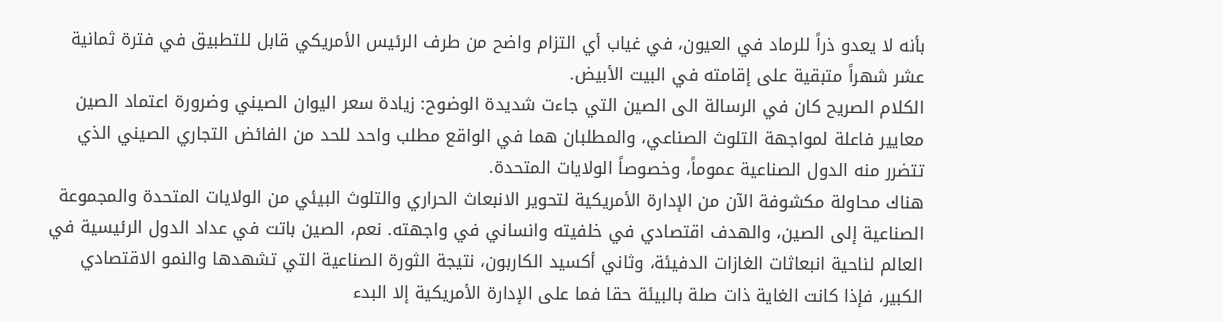بأنه لا يعدو ذراً للرماد في العيون، في غياب أي التزام واضح من طرف الرئيس الأمريكي قابل للتطبيق في فترة ثمانية عشر شهراً متبقية على إقامته في البيت الأبيض.
الكلام الصريح كان في الرسالة الى الصين التي جاءت شديدة الوضوح: زيادة سعر اليوان الصيني وضرورة اعتماد الصين معايير فاعلة لمواجهة التلوث الصناعي، والمطلبان هما في الواقع مطلب واحد للحد من الفائض التجاري الصيني الذي تتضرر منه الدول الصناعية عموماً، وخصوصاً الولايات المتحدة.
هناك محاولة مكشوفة الآن من الإدارة الأمريكية لتحوير الانبعاث الحراري والتلوث البيئي من الولايات المتحدة والمجموعة الصناعية إلى الصين، والهدف اقتصادي في خلفيته وانساني في واجهته. نعم، الصين باتت في عداد الدول الرئيسية في العالم لناحية انبعاثات الغازات الدفيئة، وثاني أكسيد الكاربون، نتيجة الثورة الصناعية التي تشهدها والنمو الاقتصادي الكبير، فإذا كانت الغاية ذات صلة بالبيئة حقا فما على الإدارة الأمريكية إلا البدء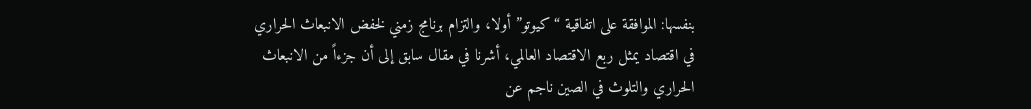بنفسها: الموافقة على اتفاقية “كيوتو” أولا، والتزام برنامج زمني لخفض الانبعاث الحراري في اقتصاد يمثل ربع الاقتصاد العالمي، أشرنا في مقال سابق إلى أن جزءاً من الانبعاث الحراري والتلوث في الصين ناجم عن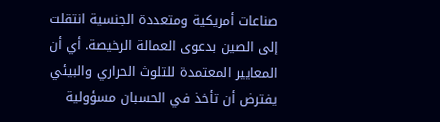صناعات أمريكية ومتعددة الجنسية انتقلت إلى الصين بدعوى العمالة الرخيصة. أي أن المعايير المعتمدة للتلوث الحراري والبيئي يفترض أن تأخذ في الحسبان مسؤولية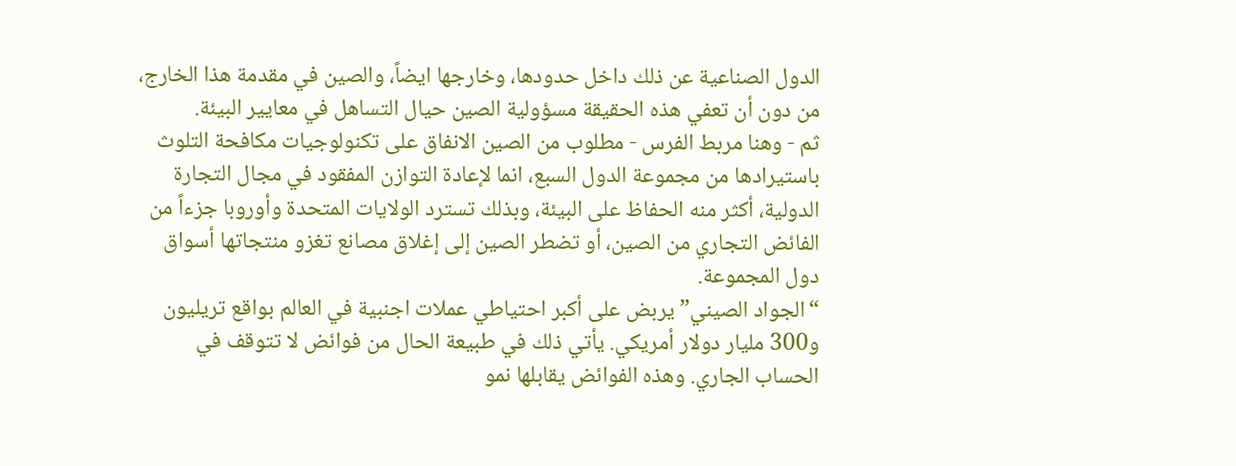الدول الصناعية عن ذلك داخل حدودها، وخارجها ايضاً، والصين في مقدمة هذا الخارج، من دون أن تعفي هذه الحقيقة مسؤولية الصين حيال التساهل في معايير البيئة.
ثم - وهنا مربط الفرس - مطلوب من الصين الانفاق على تكنولوجيات مكافحة التلوث باستيرادها من مجموعة الدول السبع، انما لإعادة التوازن المفقود في مجال التجارة الدولية، أكثر منه الحفاظ على البيئة، وبذلك تسترد الولايات المتحدة وأوروبا جزءاً من الفائض التجاري من الصين، أو تضطر الصين إلى إغلاق مصانع تغزو منتجاتها أسواق دول المجموعة.
“الجواد الصيني” يربض على أكبر احتياطي عملات اجنبية في العالم بواقع تريليون و300 مليار دولار أمريكي. يأتي ذلك في طبيعة الحال من فوائض لا تتوقف في الحساب الجاري. وهذه الفوائض يقابلها نمو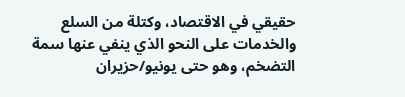حقيقي في الاقتصاد، وكتلة من السلع والخدمات على النحو الذي ينفي عنها سمة التضخم، وهو حتى يونيو/حزيران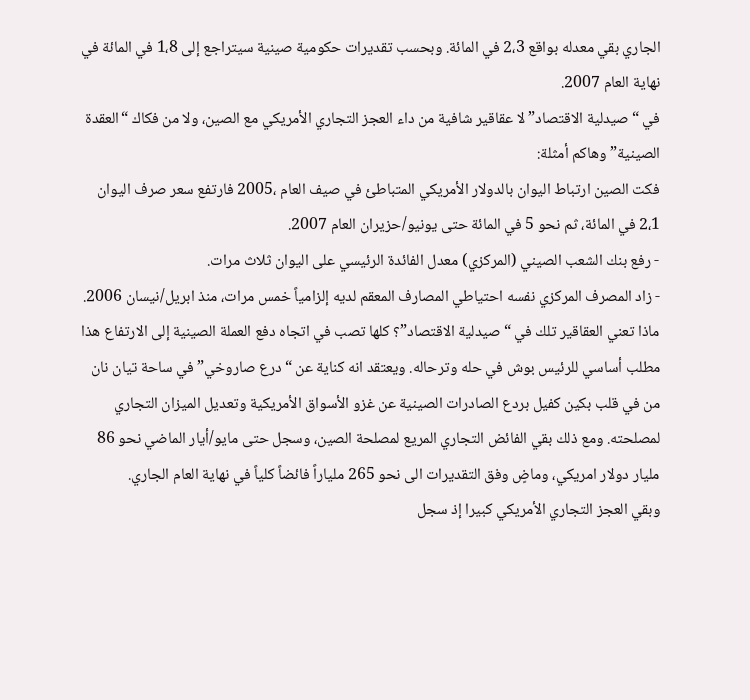الجاري بقي معدله بواقع 2،3 في المائة. وبحسب تقديرات حكومية صينية سيتراجع إلى 1،8 في المائة في نهاية العام 2007.
في “صيدلية الاقتصاد” لا عقاقير شافية من داء العجز التجاري الأمريكي مع الصين، ولا من فكاك “العقدة الصينية” وهاكم أمثلة:
فكت الصين ارتباط اليوان بالدولار الأمريكي المتباطئ في صيف العام ،2005 فارتفع سعر صرف اليوان 2،1 في المائة، ثم نحو 5 في المائة حتى يونيو/حزيران العام 2007.
- رفع بنك الشعب الصيني (المركزي) معدل الفائدة الرئيسي على اليوان ثلاث مرات.
- زاد المصرف المركزي نفسه احتياطي المصارف المعقم لديه إلزامياً خمس مرات، منذ ابريل/نيسان 2006.
ماذا تعني العقاقير تلك في “صيدلية الاقتصاد”؟ كلها تصب في اتجاه دفع العملة الصينية إلى الارتفاع هذا مطلب أساسي للرئيس بوش في حله وترحاله. ويعتقد انه كناية عن “درع صاروخي” في ساحة تيان نان من في قلب بكين كفيل بردع الصادرات الصينية عن غزو الأسواق الأمريكية وتعديل الميزان التجاري لمصلحته. ومع ذلك بقي الفائض التجاري المريع لمصلحة الصين، وسجل حتى مايو/أيار الماضي نحو 86 مليار دولار امريكي، وماضٍ وفق التقديرات الى نحو 265 ملياراً فائضاً كلياً في نهاية العام الجاري.
وبقي العجز التجاري الأمريكي كبيرا إذ سجل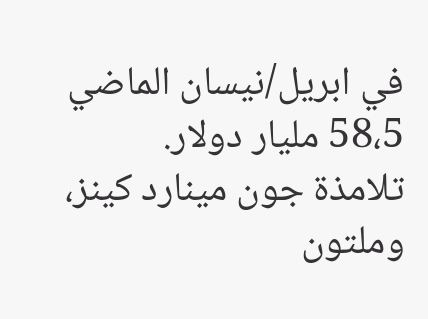في ابريل/نيسان الماضي 58،5 مليار دولار.
تلامذة جون مينارد كينز، وملتون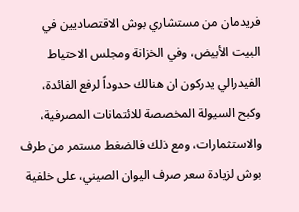فريدمان من مستشاري بوش الاقتصاديين في البيت الأبيض، وفي الخزانة ومجلس الاحتياط الفيدرالي يدركون ان هنالك حدوداً لرفع الفائدة، وكبح السيولة المخصصة للائتمانات المصرفية، والاستثمارات، ومع ذلك فالضغط مستمر من طرف بوش لزيادة سعر صرف اليوان الصيني، على خلفية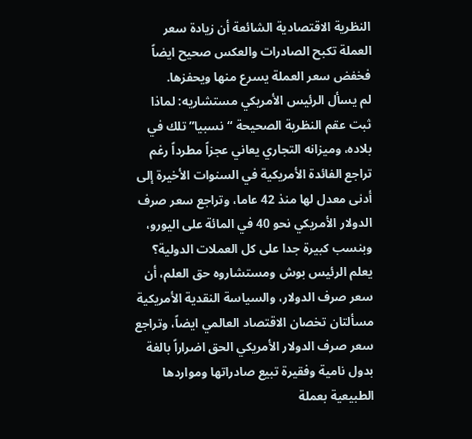النظرية الاقتصادية الشائعة أن زيادة سعر العملة تكبح الصادرات والعكس صحيح ايضاً فخفض سعر العملة يسرع منها ويحفزها.
لم يسأل الرئيس الأمريكي مستشاريه: لماذا ثبت عقم النظرية الصحيحة “نسبيا” تلك في بلاده، وميزانه التجاري يعاني عجزاً مطرداً رغم تراجع الفائدة الأمريكية في السنوات الأخيرة إلى أدنى معدل لها منذ 42 عاما، وتراجع سعر صرف الدولار الأمريكي نحو 40 في المائة على اليورو، وبنسب كبيرة جدا على كل العملات الدولية؟
يعلم الرئيس بوش ومستشاروه حق العلم، أن سعر صرف الدولار، والسياسة النقدية الأمريكية مسألتان تخصان الاقتصاد العالمي ايضاً، وتراجع سعر صرف الدولار الأمريكي الحق اضراراً بالغة بدول نامية وفقيرة تبيع صادراتها ومواردها الطبيعية بعملة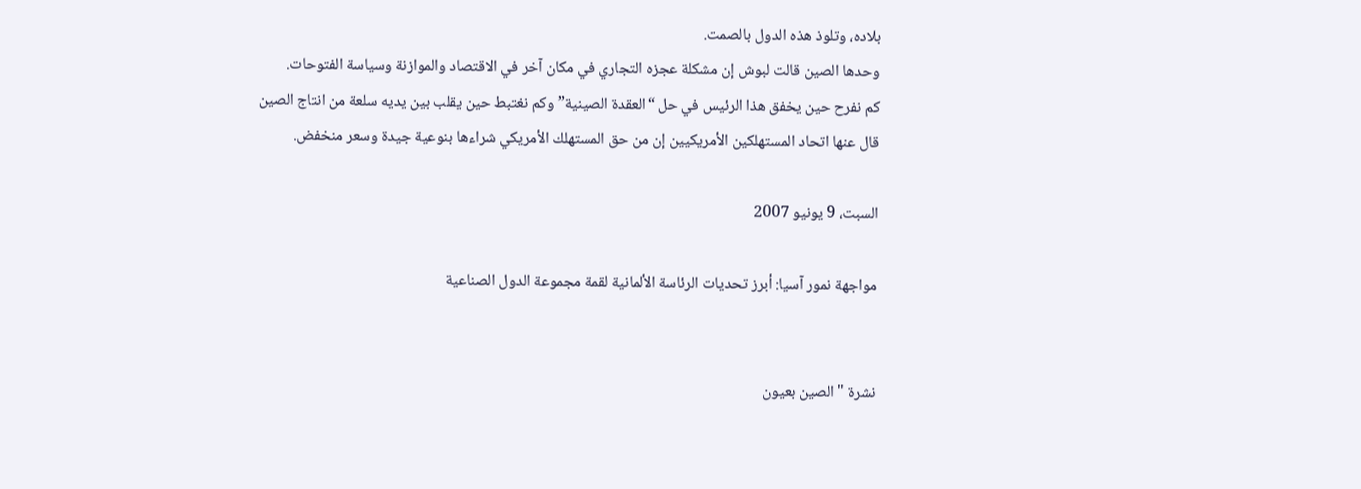بلاده، وتلوذ هذه الدول بالصمت.
وحدها الصين قالت لبوش إن مشكلة عجزه التجاري في مكان آخر في الاقتصاد والموازنة وسياسة الفتوحات.
كم نفرح حين يخفق هذا الرئيس في حل “العقدة الصينية” وكم نغتبط حين يقلب بين يديه سلعة من انتاج الصين قال عنها اتحاد المستهلكين الأمريكيين إن من حق المستهلك الأمريكي شراءها بنوعية جيدة وسعر منخفض.

السبت، 9 يونيو 2007

مواجهة نمور آسيا: أبرز تحديات الرئاسة الألمانية لقمة مجموعة الدول الصناعية


نشرة "الصين بعيون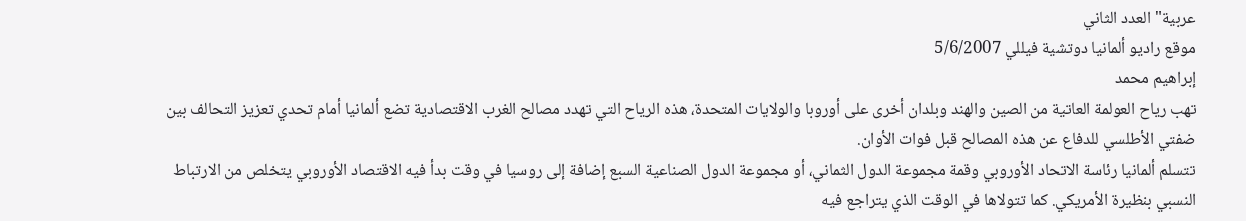عربية" العدد الثاني
موقع راديو ألمانيا دوتشية فيللي 5/6/2007
إبراهيم محمد
تهب رياح العولمة العاتية من الصين والهند وبلدان أخرى على أوروبا والولايات المتحدة، هذه الرياح التي تهدد مصالح الغرب الاقتصادية تضع ألمانيا أمام تحدي تعزيز التحالف بين ضفتي الأطلسي للدفاع عن هذه المصالح قبل فوات الأوان.
تتسلم ألمانيا رئاسة الاتحاد الأوروبي وقمة مجموعة الدول الثماني، أو مجموعة الدول الصناعية السبع إضافة إلى روسيا في وقت بدأ فيه الاقتصاد الأوروبي يتخلص من الارتباط النسبي بنظيرة الأمريكي. كما تتولاها في الوقت الذي يتراجع فيه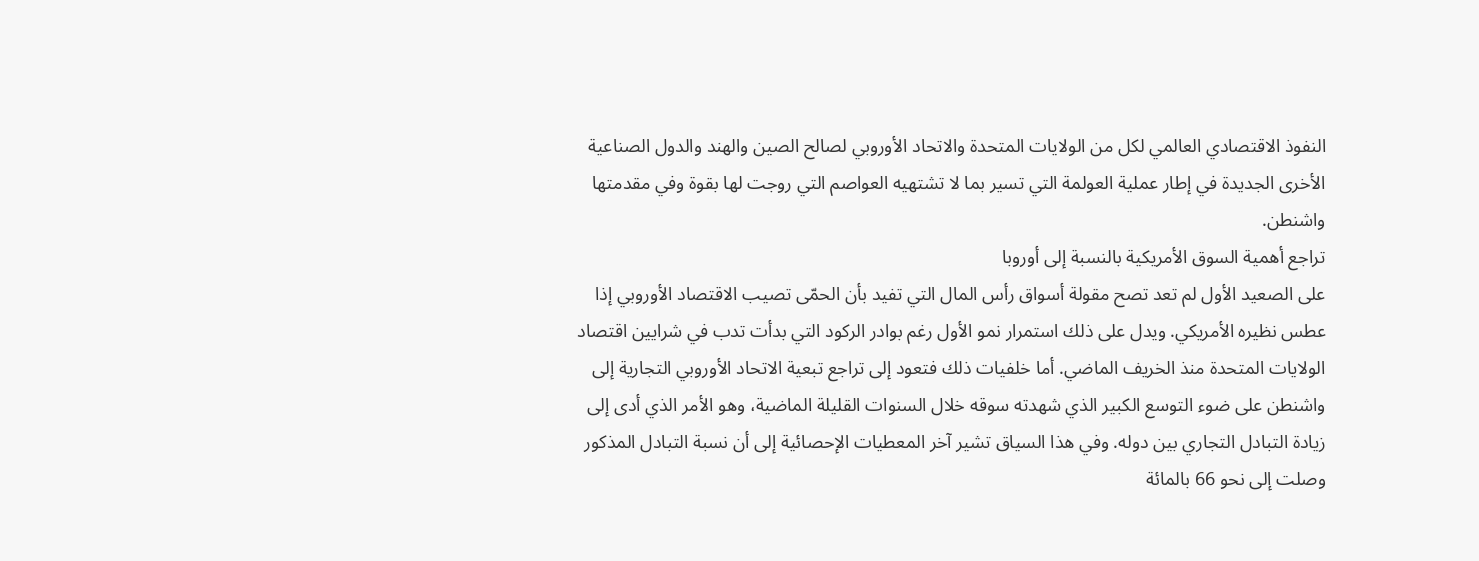النفوذ الاقتصادي العالمي لكل من الولايات المتحدة والاتحاد الأوروبي لصالح الصين والهند والدول الصناعية الأخرى الجديدة في إطار عملية العولمة التي تسير بما لا تشتهيه العواصم التي روجت لها بقوة وفي مقدمتها واشنطن.
تراجع أهمية السوق الأمريكية بالنسبة إلى أوروبا
على الصعيد الأول لم تعد تصح مقولة أسواق رأس المال التي تفيد بأن الحمّى تصيب الاقتصاد الأوروبي إذا عطس نظيره الأمريكي. ويدل على ذلك استمرار نمو الأول رغم بوادر الركود التي بدأت تدب في شرايين اقتصاد الولايات المتحدة منذ الخريف الماضي. أما خلفيات ذلك فتعود إلى تراجع تبعية الاتحاد الأوروبي التجارية إلى واشنطن على ضوء التوسع الكبير الذي شهدته سوقه خلال السنوات القليلة الماضية، وهو الأمر الذي أدى إلى زيادة التبادل التجاري بين دوله. وفي هذا السياق تشير آخر المعطيات الإحصائية إلى أن نسبة التبادل المذكور وصلت إلى نحو 66 بالمائة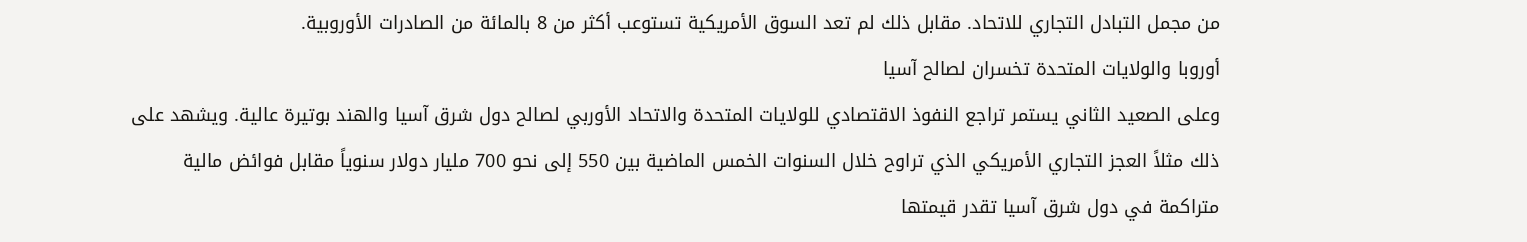من مجمل التبادل التجاري للاتحاد. مقابل ذلك لم تعد السوق الأمريكية تستوعب أكثر من 8 بالمائة من الصادرات الأوروبية.
أوروبا والولايات المتحدة تخسران لصالح آسيا
وعلى الصعيد الثاني يستمر تراجع النفوذ الاقتصادي للولايات المتحدة والاتحاد الأوربي لصالح دول شرق آسيا والهند بوتيرة عالية. ويشهد على ذلك مثلاً العجز التجاري الأمريكي الذي تراوح خلال السنوات الخمس الماضية بين 550 إلى نحو 700 مليار دولار سنوياً مقابل فوائض مالية متراكمة في دول شرق آسيا تقدر قيمتها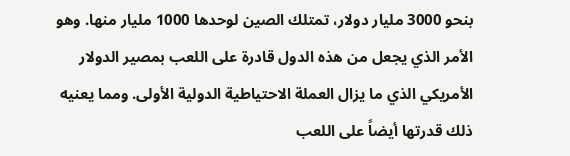بنحو 3000 مليار دولار، تمتلك الصين لوحدها 1000 مليار منها. وهو الأمر الذي يجعل من هذه الدول قادرة على اللعب بمصير الدولار الأمريكي الذي ما يزال العملة الاحتياطية الدولية الأولى. ومما يعنيه ذلك قدرتها أيضاً على اللعب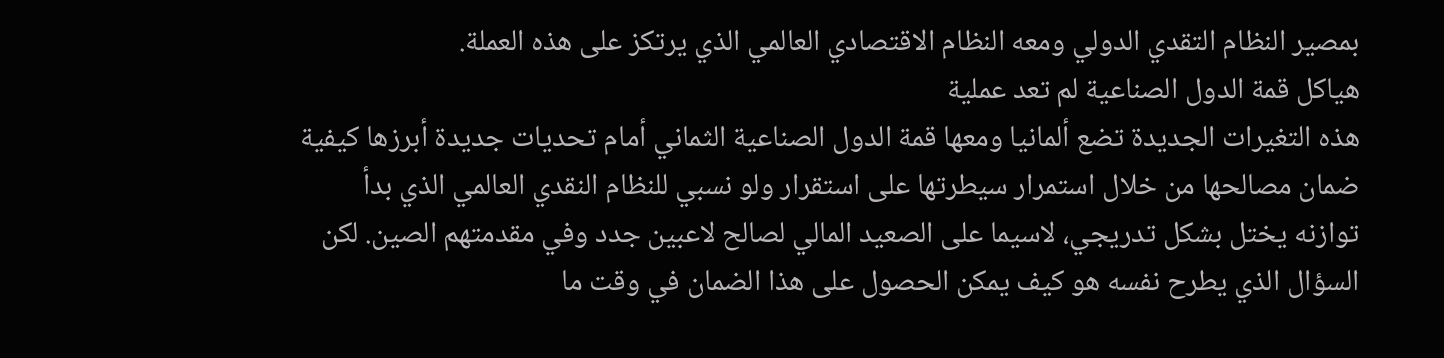بمصير النظام التقدي الدولي ومعه النظام الاقتصادي العالمي الذي يرتكز على هذه العملة.
هياكل قمة الدول الصناعية لم تعد عملية
هذه التغيرات الجديدة تضع ألمانيا ومعها قمة الدول الصناعية الثماني أمام تحديات جديدة أبرزها كيفية ضمان مصالحها من خلال استمرار سيطرتها على استقرار ولو نسبي للنظام النقدي العالمي الذي بدأ توازنه يختل بشكل تدريجي، لاسيما على الصعيد المالي لصالح لاعبين جدد وفي مقدمتهم الصين. لكن السؤال الذي يطرح نفسه هو كيف يمكن الحصول على هذا الضمان في وقت ما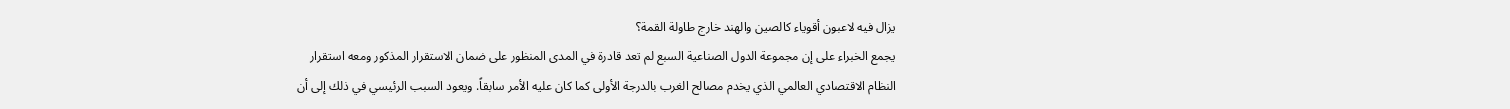يزال فيه لاعبون أقوياء كالصين والهند خارج طاولة القمة؟
يجمع الخبراء على إن مجموعة الدول الصناعية السبع لم تعد قادرة في المدى المنظور على ضمان الاستقرار المذكور ومعه استقرار النظام الاقتصادي العالمي الذي يخدم مصالح الغرب بالدرجة الأولى كما كان عليه الأمر سابقاً. ويعود السبب الرئيسي في ذلك إلى أن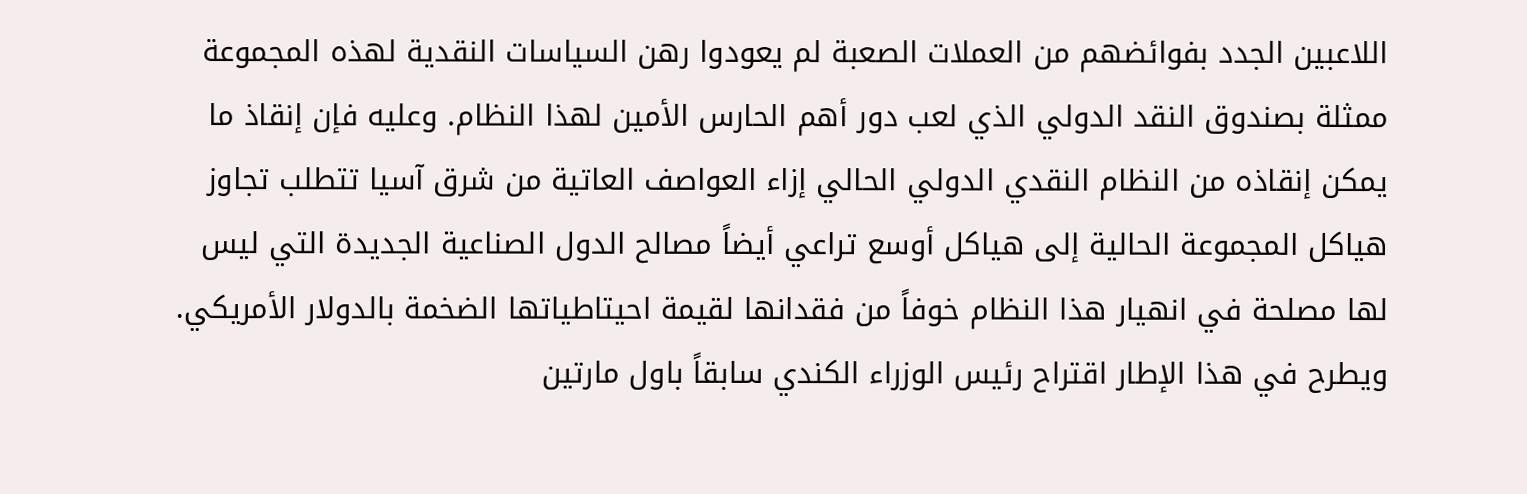اللاعبين الجدد بفوائضهم من العملات الصعبة لم يعودوا رهن السياسات النقدية لهذه المجموعة ممثلة بصندوق النقد الدولي الذي لعب دور أهم الحارس الأمين لهذا النظام. وعليه فإن إنقاذ ما يمكن إنقاذه من النظام النقدي الدولي الحالي إزاء العواصف العاتية من شرق آسيا تتطلب تجاوز هياكل المجموعة الحالية إلى هياكل أوسع تراعي أيضاً مصالح الدول الصناعية الجديدة التي ليس لها مصلحة في انهيار هذا النظام خوفاً من فقدانها لقيمة احيتاطياتها الضخمة بالدولار الأمريكي. ويطرح في هذا الإطار اقتراح رئيس الوزراء الكندي سابقاً باول مارتين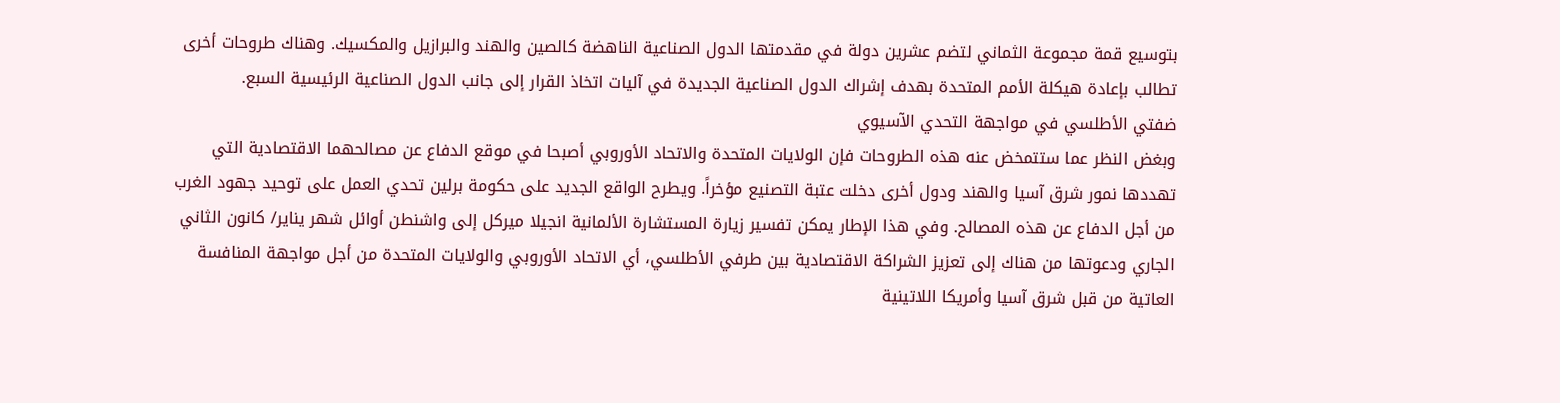بتوسيع قمة مجموعة الثماني لتضم عشرين دولة في مقدمتها الدول الصناعية الناهضة كالصين والهند والبرازيل والمكسيك. وهناك طروحات أخرى تطالب بإعادة هيكلة الأمم المتحدة بهدف إشراك الدول الصناعية الجديدة في آليات اتخاذ القرار إلى جانب الدول الصناعية الرئيسية السبع.
ضفتي الأطلسي في مواجهة التحدي الآسيوي
وبغض النظر عما ستتمخض عنه هذه الطروحات فإن الولايات المتحدة والاتحاد الأوروبي أصبحا في موقع الدفاع عن مصالحهما الاقتصادية التي تهددها نمور شرق آسيا والهند ودول أخرى دخلت عتبة التصنيع مؤخراً. ويطرح الواقع الجديد على حكومة برلين تحدي العمل على توحيد جهود الغرب من أجل الدفاع عن هذه المصالح. وفي هذا الإطار يمكن تفسير زيارة المستشارة الألمانية انجيلا ميركل إلى واشنطن أوائل شهر يناير/ كانون الثاني الجاري ودعوتها من هناك إلى تعزيز الشراكة الاقتصادية بين طرفي الأطلسي، أي الاتحاد الأوروبي والولايات المتحدة من أجل مواجهة المنافسة العاتية من قبل شرق آسيا وأمريكا اللاتينية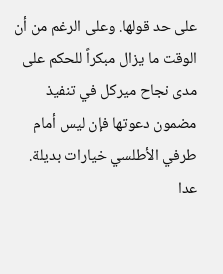على حد قولها. وعلى الرغم من أن الوقت ما يزال مبكراً للحكم على مدى نجاح ميركل في تنفيذ مضمون دعوتها فإن ليس أمام طرفي الأطلسي خيارات بديلة. عدا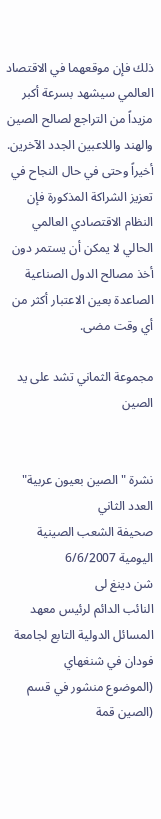ذلك فإن موقعهما في الاقتصاد العالمي سيشهد بسرعة أكبر مزيداً من التراجع لصالح الصين والهند واللاعبين الجدد الآخرين. أخيراً وحتى في حال النجاح في تعزيز الشراكة المذكورة فإن النظام الاقتصادي العالمي الحالي لا يمكن أن يستمر دون أخذ مصالح الدول الصناعية الصاعدة بعين الاعتبار أكثر من أي وقت مضى.

مجموعة الثماني تشد على يد الصين


نشرة "الصين بعيون عربية" العدد الثاني
صحيفة الشعب الصينية اليومية 6/6/2007
شن دينغ لى
النائب الدائم لرئيس معهد المسائل الدولية التابع لجامعة فودان في شنغهاي
(الموضوع منشور في قسم (الصين قمة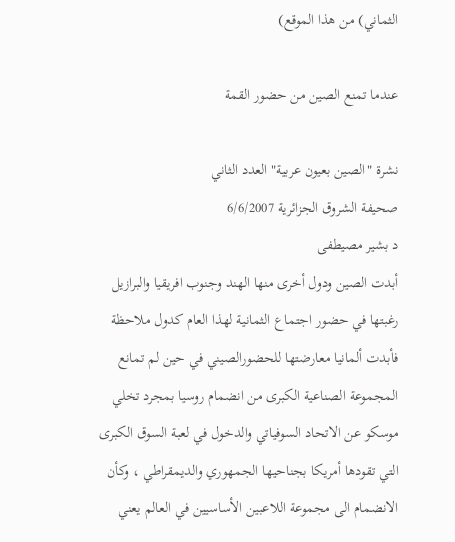الثماني) من هذا الموقع)

عندما تمنع الصين من حضور القمة

نشرة "الصين بعيون عربية" العدد الثاني
صحيفة الشروق الجزائرية 6/6/2007
د بشير مصيطفى
أبدت الصين ودول أخرى منها الهند وجنوب افريقيا والبرازيل رغبتها في حضور اجتماع الثمانية لهذا العام كدول ملاحظة فأبدت ألمانيا معارضتها للحضورالصيني في حين لم تمانع المجموعة الصناعية الكبرى من انضمام روسيا بمجرد تخلي موسكو عن الاتحاد السوفياتي والدخول في لعبة السوق الكبرى التي تقودها أمريكا بجناحيها الجمهوري والديمقراطي ، وكأن الانضمام الى مجموعة اللاعبين الأساسيين في العالم يعني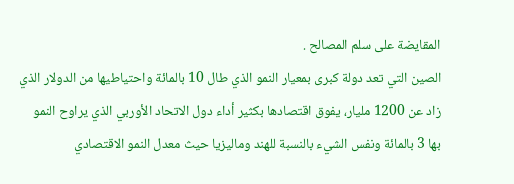المقايضة على سلم المصالح .
الصين التي تعد دولة كبرى بمعيار النمو الذي طال 10 بالمائة واحتياطيها من الدولار الذي زاد عن 1200 مليار، يفوق اقتصادها بكثير أداء دول الاتحاد الأوربي الذي يراوح النمو بها 3 بالمائة ونفس الشيء بالنسبة للهند وماليزيا حيث معدل النمو الاقتصادي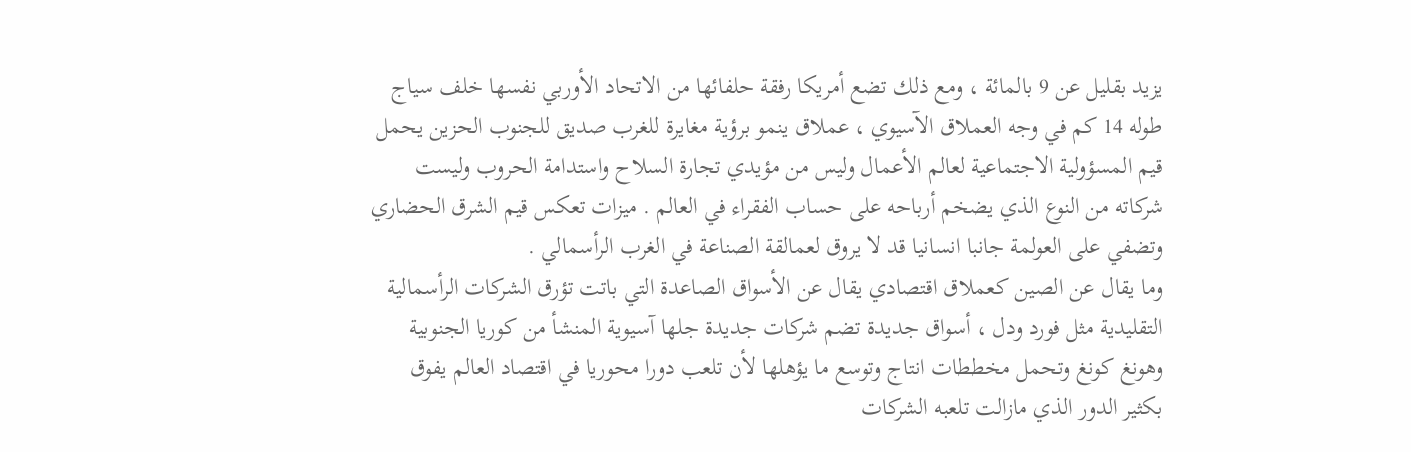يزيد بقليل عن 9 بالمائة ، ومع ذلك تضع أمريكا رفقة حلفائها من الاتحاد الأوربي نفسها خلف سياج طوله 14 كم في وجه العملاق الآسيوي ، عملاق ينمو برؤية مغايرة للغرب صديق للجنوب الحزين يحمل قيم المسؤولية الاجتماعية لعالم الأعمال وليس من مؤيدي تجارة السلاح واستدامة الحروب وليست شركاته من النوع الذي يضخم أرباحه على حساب الفقراء في العالم . ميزات تعكس قيم الشرق الحضاري وتضفي على العولمة جانبا انسانيا قد لا يروق لعمالقة الصناعة في الغرب الرأسمالي .
وما يقال عن الصين كعملاق اقتصادي يقال عن الأسواق الصاعدة التي باتت تؤرق الشركات الرأسمالية التقليدية مثل فورد ودل ، أسواق جديدة تضم شركات جديدة جلها آسيوية المنشأ من كوريا الجنوبية وهونغ كونغ وتحمل مخططات انتاج وتوسع ما يؤهلها لأن تلعب دورا محوريا في اقتصاد العالم يفوق بكثير الدور الذي مازالت تلعبه الشركات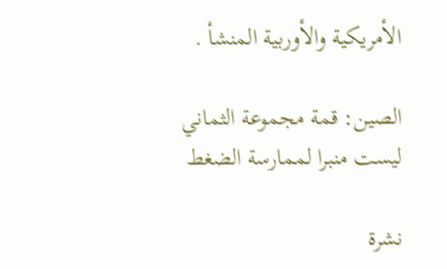الأمريكية والأوربية المنشأ .

الصين: قمة مجموعة الثماني ليست منبرا لممارسة الضغط

نشرة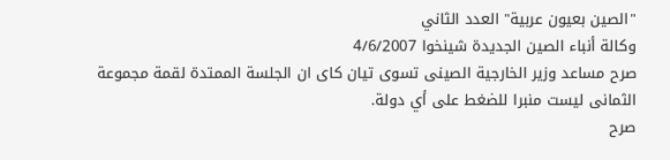"الصين بعيون عربية" العدد الثاني
وكالة أنباء الصين الجديدة شينخوا 4/6/2007
صرح مساعد وزير الخارجية الصينى تسوى تيان كاى ان الجلسة الممتدة لقمة مجموعة الثمانى ليست منبرا للضغط على أي دولة.
صرح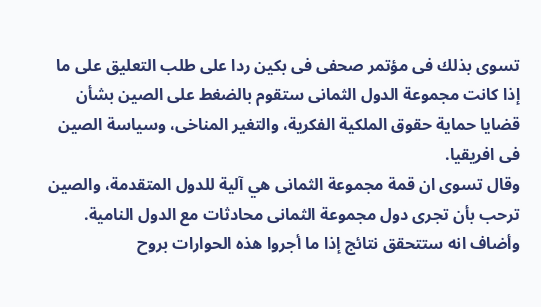تسوى بذلك فى مؤتمر صحفى فى بكين ردا على طلب التعليق على ما إذا كانت مجموعة الدول الثمانى ستقوم بالضغط على الصين بشأن قضايا حماية حقوق الملكية الفكرية، والتغير المناخى، وسياسة الصين فى افريقيا.
وقال تسوى ان قمة مجموعة الثمانى هي آلية للدول المتقدمة، والصين ترحب بأن تجرى دول مجموعة الثمانى محادثات مع الدول النامية. وأضاف انه ستتحقق نتائج إذا ما أجروا هذه الحوارات بروح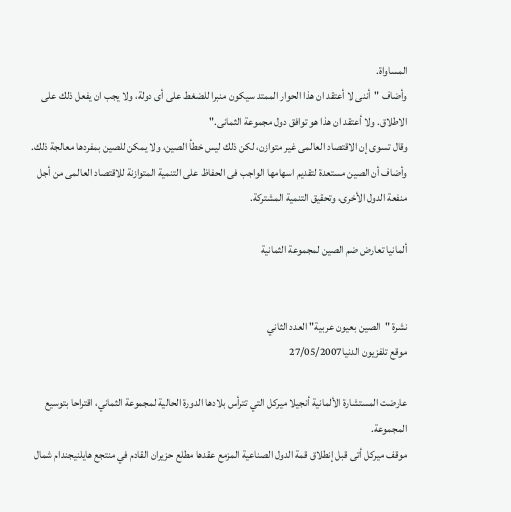المساواة.
وأضاف "أننى لا أعتقد ان هذا الحوار الممتد سيكون منبرا للضغط على أى دولة، ولا يجب ان يفعل ذلك على الاطلاق. ولا أعتقد ان هذا هو توافق دول مجموعة الثمانى."
وقال تسوى إن الاقتصاد العالمى غير متوازن، لكن ذلك ليس خطأ الصين، ولا يمكن للصين بمفردها معالجة ذلك.
وأضاف أن الصين مستعدة لتقديم اسهامها الواجب فى الحفاظ على التنمية المتوازنة للاقتصاد العالمى من أجل منفعة الدول الأخرى، وتحقيق التنمية المشتركة.

ألمانيا تعارض ضم الصين لمجموعة الثمانية


نشرة "الصين بعيون عربية" العدد الثاني
موقع تلفزيون الدنيا27/05/2007

عارضت المستشارة الألمانية أنجيلا ميركل التي تترأس بلادها الدورة الحالية لمجموعة الثماني، اقتراحا بتوسيع المجموعة.
موقف ميركل أتى قبل إنطلاق قمة الدول الصناعية المزمع عقدها مطلع حزيران القادم في منتجع هايلنيجندام شمال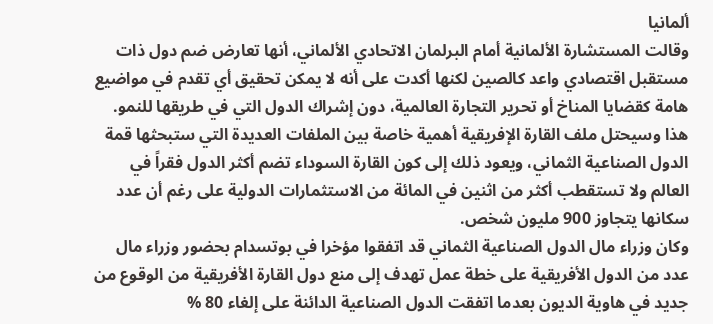ألمانيا
وقالت المستشارة الألمانية أمام البرلمان الاتحادي الألماني، أنها تعارض ضم دول ذات مستقبل اقتصادي واعد كالصين لكنها أكدت على أنه لا يمكن تحقيق أي تقدم في مواضيع هامة كقضايا المناخ أو تحرير التجارة العالمية، دون إشراك الدول التي في طريقها للنمو.
هذا وسيحتل ملف القارة الإفريقية أهمية خاصة بين الملفات العديدة التي ستبحثها قمة الدول الصناعية الثماني، ويعود ذلك إلى كون القارة السوداء تضم أكثر الدول فقراً في العالم ولا تستقطب أكثر من اثنين في المائة من الاستثمارات الدولية على رغم أن عدد سكانها يتجاوز 900 مليون شخص.
وكان وزراء مال الدول الصناعية الثماني قد اتفقوا مؤخرا في بوتسدام بحضور وزراء مال عدد من الدول الأفريقية على خطة عمل تهدف إلى منع دول القارة الأفريقية من الوقوع من جديد في هاوية الديون بعدما اتفقت الدول الصناعية الدائنة على إلغاء 80 %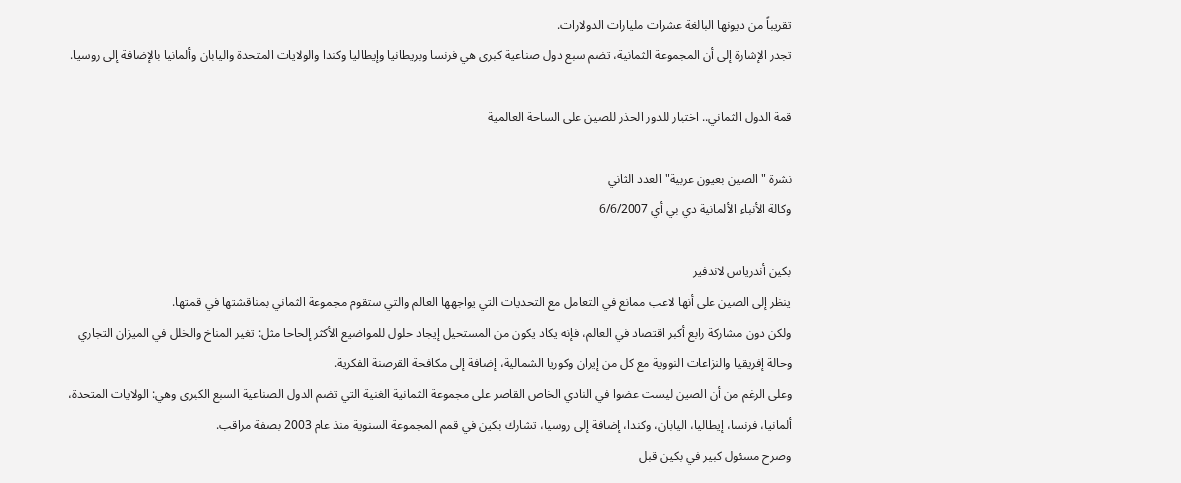تقريباً من ديونها البالغة عشرات مليارات الدولارات.
تجدر الإشارة إلى أن المجموعة الثمانية، تضم سبع دول صناعية كبرى هي فرنسا وبريطانيا وإيطاليا وكندا والولايات المتحدة واليابان وألمانيا بالإضافة إلى روسيا.

قمة الدول الثماني.. اختبار للدور الحذر للصين على الساحة العالمية

نشرة "الصين بعيون عربية" العدد الثاني
وكالة الأنباء الألمانية دي بي أي 6/6/2007

بكين أندرياس لاندفير
ينظر إلى الصين على أنها لاعب ممانع في التعامل مع التحديات التي يواجهها العالم والتي ستقوم مجموعة الثماني بمناقشتها في قمتها.
ولكن دون مشاركة رابع أكبر اقتصاد في العالم، فإنه يكاد يكون من المستحيل إيجاد حلول للمواضيع الأكثر إلحاحا مثل: تغير المناخ والخلل في الميزان التجاري وحالة إفريقيا والنزاعات النووية مع كل من إيران وكوريا الشمالية، إضافة إلى مكافحة القرصنة الفكرية.
وعلى الرغم من أن الصين ليست عضوا في النادي الخاص القاصر على مجموعة الثمانية الغنية التي تضم الدول الصناعية السبع الكبرى وهي: الولايات المتحدة، ألمانيا، فرنسا، إيطاليا، اليابان، وكندا، إضافة إلى روسيا، تشارك بكين في قمم المجموعة السنوية منذ عام 2003 بصفة مراقب.
وصرح مسئول كبير في بكين قبل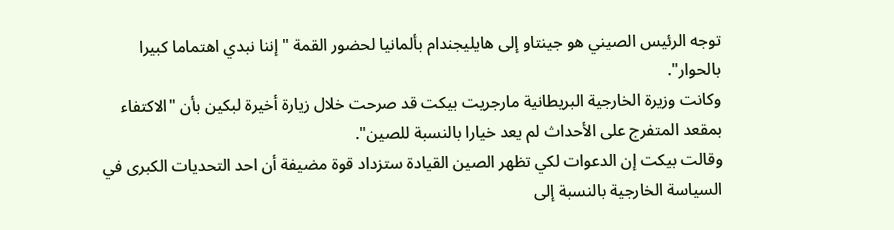توجه الرئيس الصيني هو جينتاو إلى هايليجندام بألمانيا لحضور القمة "إننا نبدي اهتماما كبيرا بالحوار".
وكانت وزيرة الخارجية البريطانية مارجريت بيكت قد صرحت خلال زيارة أخيرة لبكين بأن "الاكتفاء بمقعد المتفرج على الأحداث لم يعد خيارا بالنسبة للصين".
وقالت بيكت إن الدعوات لكي تظهر الصين القيادة ستزداد قوة مضيفة أن احد التحديات الكبرى في السياسة الخارجية بالنسبة إلى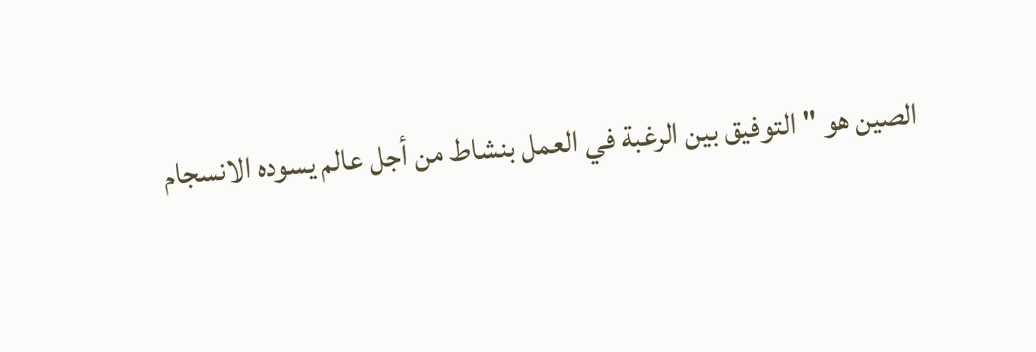الصين هو "التوفيق بين الرغبة في العمل بنشاط من أجل عالم يسوده الانسجام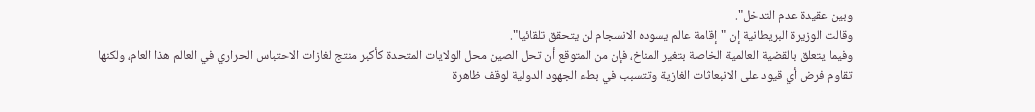وبين عقيدة عدم التدخل".
وقالت الوزيرة البريطانية إن "إقامة عالم يسوده الانسجام لن يتحقق تلقائيا".
وفيما يتعلق بالقضية العالمية الخاصة بتغير المناخ، فإن من المتوقع أن تحل الصين محل الولايات المتحدة كأكبر منتج لغازات الاحتباس الحراري في العالم هذا العام، ولكنها تقاوم فرض أي قيود على الانبعاثات الغازية وتتسبب في بطء الجهود الدولية لوقف ظاهرة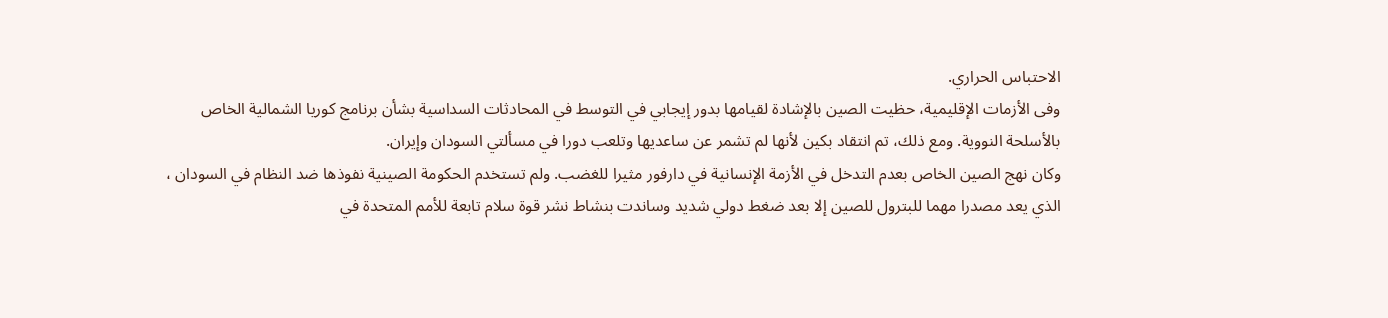الاحتباس الحراري.
وفى الأزمات الإقليمية، حظيت الصين بالإشادة لقيامها بدور إيجابي في التوسط في المحادثات السداسية بشأن برنامج كوريا الشمالية الخاص بالأسلحة النووية. ومع ذلك، تم انتقاد بكين لأنها لم تشمر عن ساعديها وتلعب دورا في مسألتي السودان وإيران.
وكان نهج الصين الخاص بعدم التدخل في الأزمة الإنسانية في دارفور مثيرا للغضب. ولم تستخدم الحكومة الصينية نفوذها ضد النظام في السودان ، الذي يعد مصدرا مهما للبترول للصين إلا بعد ضغط دولي شديد وساندت بنشاط نشر قوة سلام تابعة للأمم المتحدة في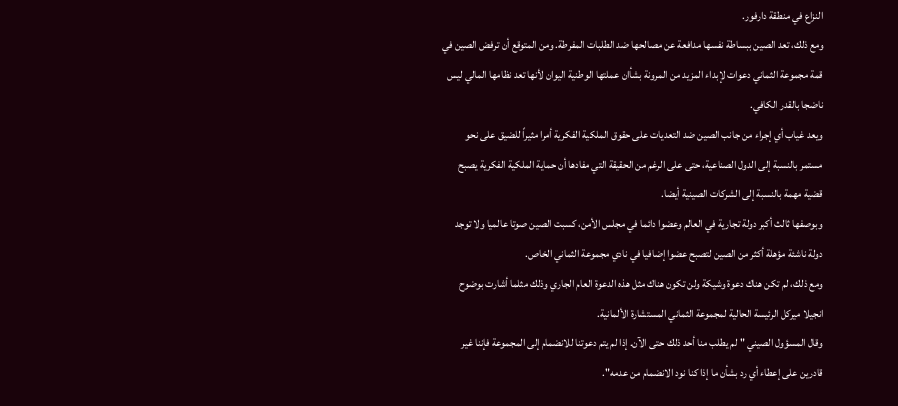النزاع في منطقة دارفور.
ومع ذلك، تعد الصين ببساطة نفسها مدافعة عن مصالحها ضد الطلبات المفرطة. ومن المتوقع أن ترفض الصين في قمة مجموعة الثماني دعوات لإبداء المزيد من المرونة بشأان عملتها الوطنية اليوان لأنها تعد نظامها المالي ليس ناضجا بالقدر الكافي.
ويعد غياب أي إجراء من جانب الصين ضد التعديات على حقوق الملكية الفكرية أمرا مثيراً للضيق على نحو مستمر بالنسبة إلى الدول الصناعية، حتى على الرغم من الحقيقة التي مفادها أن حماية الملكية الفكرية يصبح قضية مهمة بالنسبة إلى الشركات الصينية أيضا.
وبوصفها ثالث أكبر دولة تجارية في العالم وعضوا دائما في مجلس الأمن، كسبت الصين صوتا عالميا ولا توجد دولة ناشئة مؤهلة أكثر من الصين لتصبح عضوا إضافيا في نادي مجموعة الثماني الخاص.
ومع ذلك، لم تكن هناك دعوة وشيكة ولن تكون هناك مثل هذه الدعوة العام الجاري وذلك مثلما أشارت بوضوح انجيلا ميركل الرئيسة الحالية لمجموعة الثماني المستشارة الألمانية.
وقال المسؤول الصيني "لم يطلب منا أحد ذلك حتى الآن. إذا لم يتم دعوتنا للانضمام إلى المجموعة فإننا غير قادرين على إعطاء أي رد بشأن ما إذا كنا نود الانضمام من عدمه".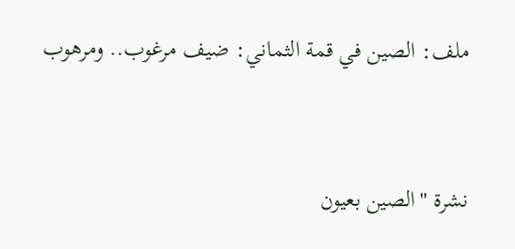ملف: الصين في قمة الثماني: ضيف مرغوب.. ومرهوب


نشرة "الصين بعيون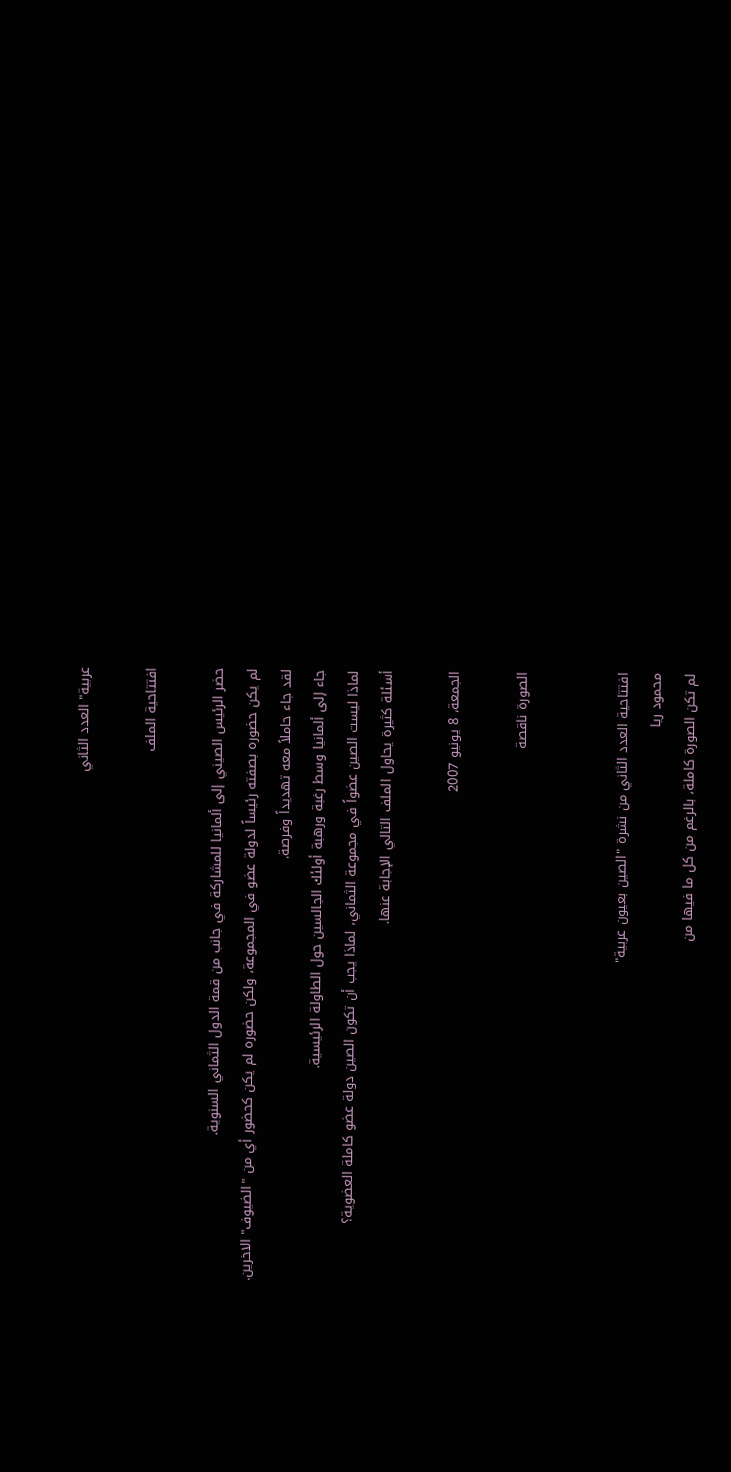عربية" العدد الثاني

افتتاحية الملف

حضر الرئيس الصيني إلى ألمانيا للمشاركة في جانب من قمة الدول الثماني السنوية.
لم يكن حضوره بصفته رئيساً لدولة عضو في المجموعة، ولكن حضوره لم يكن كحضور أي من "الضيوف" الاخرين.
لقد جاء حاملاً معه تهديداً وفرصة.
جاء إلى ألمانيا وسط رغبة ورهبة أولئك الجالسين حول الطاولة الرئيسية.
لماذا ليست الصين عضواً في مجموعة الثماني، لماذا يجب أن تكون الصين دولة عضو كاملة العضوية؟
أسئلة كثيرة يحاول الملف التالي الإجابة عنها.

الجمعة، 8 يونيو 2007

الصورة ناقصة


افتتاحية العدد الثاني من نشرة "الصين بعيون عربية"
محمود ريا
لم تكن الصورة كاملة، بالرغم من كل ما فيها من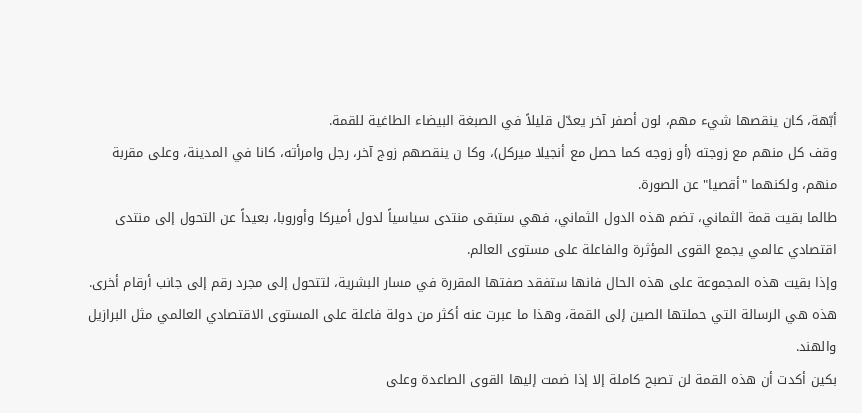أبّهة، كان ينقصها شيء مهم، لون أصفر آخر يعدّل قليلاً في الصبغة البيضاء الطاغية للقمة.
وقف كل منهم مع زوجته (أو زوجه كما حصل مع أنجيلا ميركل)، وكا ن ينقصهم زوج آخر، رجل وامرأته، كانا في المدينة، وعلى مقربة منهم، ولكنهما "أقصيا" عن الصورة.
طالما بقيت قمة الثماني، تضم هذه الدول الثماني، فهي ستبقى منتدى سياسياً لدول أميركا وأوروبا، بعيداً عن التحول إلى منتدى اقتصادي عالمي يجمع القوى المؤثرة والفاعلة على مستوى العالم.
وإذا بقيت هذه المجموعة على هذه الحال فانها ستفقد صفتها المقررة في مسار البشرية، لتتحول إلى مجرد رقم إلى جانب أرقام أخرى.
هذه هي الرسالة التي حملتها الصين إلى القمة، وهذا ما عبرت عنه أكثر من دولة فاعلة على المستوى الاقتصادي العالمي مثل البرازيل والهند.
بكين أكدت أن هذه القمة لن تصبح كاملة إلا إذا ضمت إليها القوى الصاعدة وعلى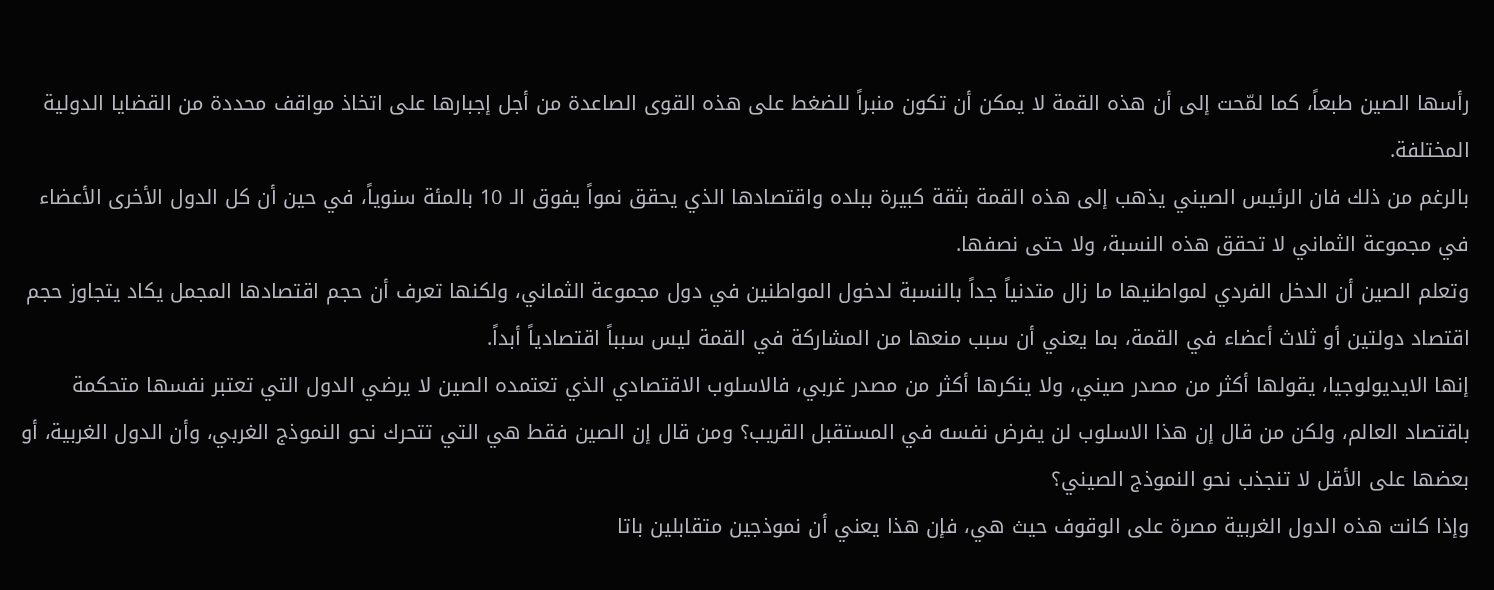رأسها الصين طبعاً، كما لمّحت إلى أن هذه القمة لا يمكن أن تكون منبراً للضغط على هذه القوى الصاعدة من أجل إجبارها على اتخاذ مواقف محددة من القضايا الدولية المختلفة.
بالرغم من ذلك فان الرئيس الصيني يذهب إلى هذه القمة بثقة كبيرة ببلده واقتصادها الذي يحقق نمواً يفوق الـ 10 بالمئة سنوياً، في حين أن كل الدول الأخرى الأعضاء في مجموعة الثماني لا تحقق هذه النسبة، ولا حتى نصفها.
وتعلم الصين أن الدخل الفردي لمواطنيها ما زال متدنياً جداً بالنسبة لدخول المواطنين في دول مجموعة الثماني، ولكنها تعرف أن حجم اقتصادها المجمل يكاد يتجاوز حجم اقتصاد دولتين أو ثلاث أعضاء في القمة، بما يعني أن سبب منعها من المشاركة في القمة ليس سبباً اقتصادياً أبداً.
إنها الايديولوجيا، يقولها أكثر من مصدر صيني، ولا ينكرها أكثر من مصدر غربي، فالاسلوب الاقتصادي الذي تعتمده الصين لا يرضي الدول التي تعتبر نفسها متحكمة باقتصاد العالم، ولكن من قال إن هذا الاسلوب لن يفرض نفسه في المستقبل القريب؟ ومن قال إن الصين فقط هي التي تتحرك نحو النموذج الغربي، وأن الدول الغربية، أو بعضها على الأقل لا تنجذب نحو النموذج الصيني؟
وإذا كانت هذه الدول الغربية مصرة على الوقوف حيث هي، فإن هذا يعني أن نموذجين متقابلين باتا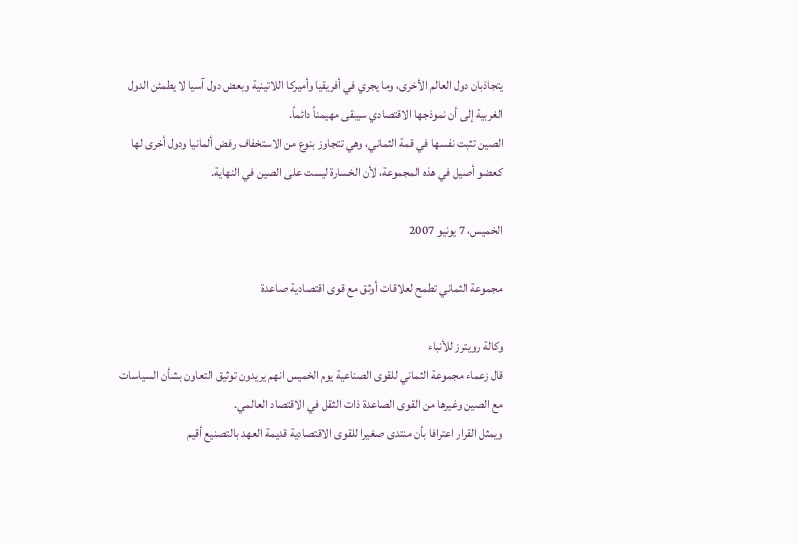يتجاذبان دول العالم الأخرى، وما يجري في أفريقيا وأميركا اللاتينية وبعض دول آسيا لا يطمئن الدول الغربية إلى أن نموذجها الاقتصادي سيبقى مهيمناً دائماً.
الصين تثبت نفسها في قمة الثماني، وهي تتجاوز بنوع من الاستخفاف رفض ألمانيا ودول أخرى لها كعضو أصيل في هذه المجموعة، لأن الخسارة ليست على الصين في النهاية.

الخميس، 7 يونيو 2007

مجموعة الثماني تطمح لعلاقات أوثق مع قوى اقتصادية صاعدة

وكالة رويترز للأنباء
قال زعماء مجموعة الثماني للقوى الصناعية يوم الخميس انهم يريدون توثيق التعاون بشأن السياسات مع الصين وغيرها من القوى الصاعدة ذات الثقل في الاقتصاد العالمي.
ويمثل القرار اعترافا بأن منتدى صغيرا للقوى الاقتصادية قديمة العهد بالتصنيع أقيم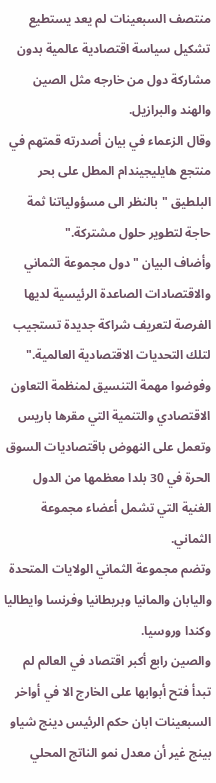منتصف السبعينات لم يعد يستطيع تشكيل سياسة اقتصادية عالمية بدون مشاركة دول من خارجه مثل الصين والهند والبرازيل.
وقال الزعماء في بيان أصدرته قمتهم في منتجع هايليجيندام المطل على بحر البلطيق "بالنظر الى مسؤولياتنا ثمة حاجة لتطوير حلول مشتركة."
وأضاف البيان "دول مجموعة الثماني والاقتصادات الصاعدة الرئيسية لديها الفرصة لتعريف شراكة جديدة تستجيب لتلك التحديات الاقتصادية العالمية."
وفوضوا مهمة التنسيق لمنظمة التعاون الاقتصادي والتنمية التي مقرها باريس وتعمل على النهوض باقتصاديات السوق الحرة في 30 بلدا معظمها من الدول الغنية التي تشمل أعضاء مجموعة الثماني.
وتضم مجموعة الثماني الولايات المتحدة واليابان والمانيا وبريطانيا وفرنسا وايطاليا وكندا وروسيا.
والصين رابع أكبر اقتصاد في العالم لم تبدأ فتح أبوابها على الخارج الا في أواخر السبعينات ابان حكم الرئيس دينج شياو بينج غير أن معدل نمو الناتج المحلي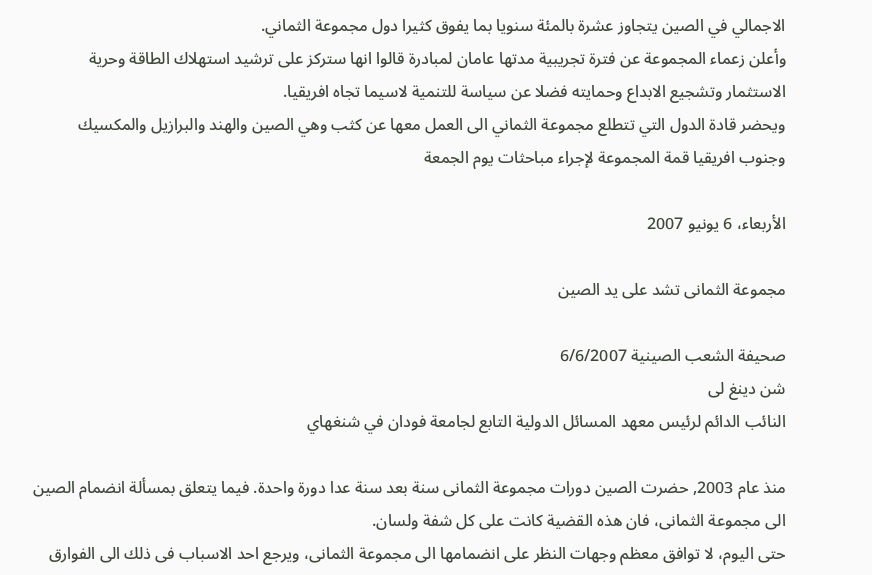الاجمالي في الصين يتجاوز عشرة بالمئة سنويا بما يفوق كثيرا دول مجموعة الثماني.
وأعلن زعماء المجموعة عن فترة تجريبية مدتها عامان لمبادرة قالوا انها ستركز على ترشيد استهلاك الطاقة وحرية الاستثمار وتشجيع الابداع وحمايته فضلا عن سياسة للتنمية لاسيما تجاه افريقيا.
ويحضر قادة الدول التي تتطلع مجموعة الثماني الى العمل معها عن كثب وهي الصين والهند والبرازيل والمكسيك وجنوب افريقيا قمة المجموعة لإجراء مباحثات يوم الجمعة

الأربعاء، 6 يونيو 2007

مجموعة الثمانى تشد على يد الصين

صحيفة الشعب الصينية 6/6/2007
شن دينغ لى
النائب الدائم لرئيس معهد المسائل الدولية التابع لجامعة فودان في شنغهاي

منذ عام 2003, حضرت الصين دورات مجموعة الثمانى سنة بعد سنة عدا دورة واحدة. فيما يتعلق بمسألة انضمام الصين الى مجموعة الثمانى، فان هذه القضية كانت على كل شفة ولسان.
حتى اليوم، لا توافق معظم وجهات النظر على انضمامها الى مجموعة الثمانى، ويرجع احد الاسباب فى ذلك الى الفوارق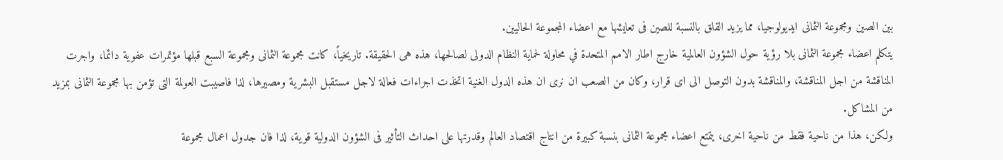بين الصين ومجموعة الثمانى ايديولوجيا، مما يزيد القلق بالنسبة للصين فى تعايشها مع اعضاء المجموعة الحاليين.
يتكلم اعضاء مجموعة الثمانى بلا رؤية حول الشؤون العالمية خارج اطار الامم المتحدة في محاولة لحماية النظام الدولى لصالحها، هذه هى الحقيقة. تاريخياً، كانت مجموعة الثمانى ومجموعة السبع قبلها مؤتمرات عفوية دائما، واجرت المناقشة من اجل المناقشة، والمناقشة بدون التوصل الى اى قرار، وكان من الصعب ان نرى ان هذه الدول الغنية اتخذت اجراءات فعالة لاجل مستقبل البشرية ومصيرها، لذا فاصيبت العولمة التى تؤمن بها مجموعة الثمانى بمزيد من المشاكل.
ولكن، هذا من ناحية فقط من ناحية اخرى، يتمتع اعضاء مجموعة الثمانى بنسبة كبيرة من انتاج اقتصاد العالم وقدرتها على احداث التأثير فى الشؤون الدولية قوية، لذا فان جدول اعمال مجموعة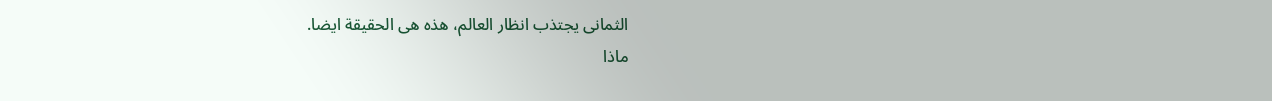الثمانى يجتذب انظار العالم، هذه هى الحقيقة ايضا.
ماذا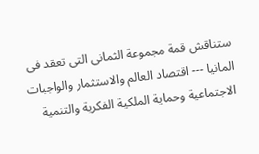ستناقش قمة مجموعة الثمانى التى تعقد فى المانيا --- اقتصاد العالم والاستثمار والواجبات الاجتماعية وحماية الملكية الفكرية والتنمية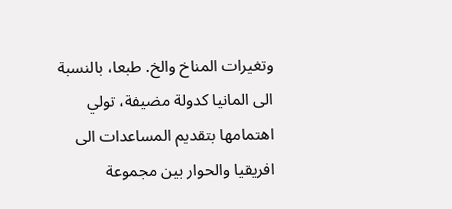وتغيرات المناخ والخ. طبعا، بالنسبة الى المانيا كدولة مضيفة، تولي اهتمامها بتقديم المساعدات الى افريقيا والحوار بين مجموعة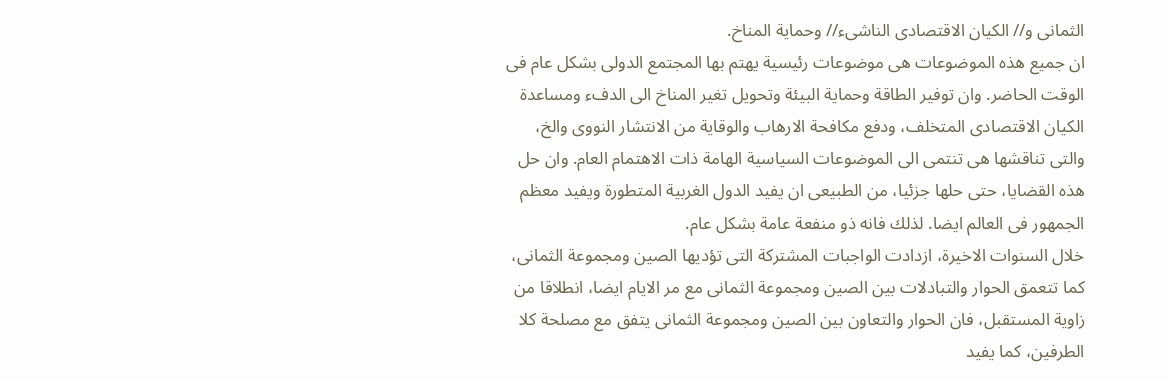الثمانى و// الكيان الاقتصادى الناشىء// وحماية المناخ.
ان جميع هذه الموضوعات هى موضوعات رئيسية يهتم بها المجتمع الدولى بشكل عام فى الوقت الحاضر. وان توفير الطاقة وحماية البيئة وتحويل تغير المناخ الى الدفء ومساعدة الكيان الاقتصادى المتخلف، ودفع مكافحة الارهاب والوقاية من الانتشار النووى والخ، والتى تناقشها هى تنتمى الى الموضوعات السياسية الهامة ذات الاهتمام العام. وان حل هذه القضايا، حتى حلها جزئيا، من الطبيعى ان يفيد الدول الغربية المتطورة ويفيد معظم الجمهور فى العالم ايضا. لذلك فانه ذو منفعة عامة بشكل عام.
خلال السنوات الاخيرة، ازدادت الواجبات المشتركة التى تؤديها الصين ومجموعة الثمانى، كما تتعمق الحوار والتبادلات بين الصين ومجموعة الثمانى مع مر الايام ايضا، انطلاقا من زاوية المستقبل، فان الحوار والتعاون بين الصين ومجموعة الثمانى يتفق مع مصلحة كلا الطرفين، كما يفيد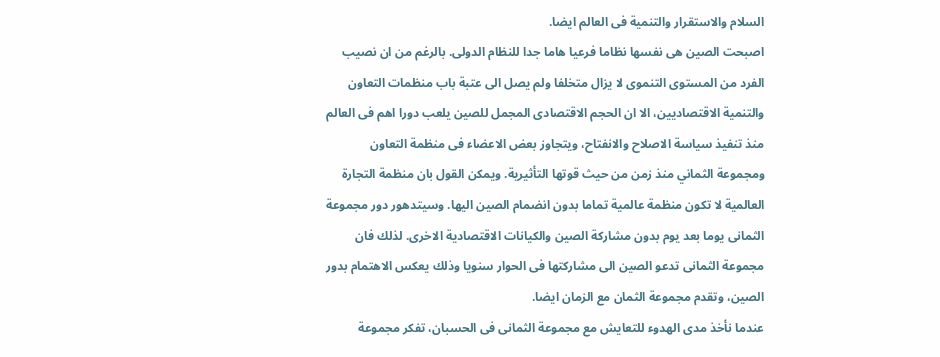السلام والاستقرار والتنمية فى العالم ايضا.
اصبحت الصين هى نفسها نظاما فرعيا هاما جدا للنظام الدولى. بالرغم من ان نصيب الفرد من المستوى التنموى لا يزال متخلفا ولم يصل الى عتبة باب منظمات التعاون والتنمية الاقتصاديين، الا ان الحجم الاقتصادى المجمل للصين يلعب دورا اهم فى العالم منذ تنفيذ سياسة الاصلاح والانفتاح، ويتجاوز بعض الاعضاء فى منظمة التعاون ومجموعة الثماني منذ زمن من حيث قوتها التأثيرية. ويمكن القول بان منظمة التجارة العالمية لا تكون منظمة عالمية تماما بدون انضمام الصين اليها. وسيتدهور دور مجموعة الثمانى يوما بعد يوم بدون مشاركة الصين والكيانات الاقتصادية الاخرى. لذلك فان مجموعة الثمانى تدعو الصين الى مشاركتها فى الحوار سنويا وذلك يعكس الاهتمام بدور الصين، وتقدم مجموعة الثمان مع الزمان ايضا.
عندما نأخذ مدى الهدوء للتعايش مع مجموعة الثمانى فى الحسبان، تفكر مجموعة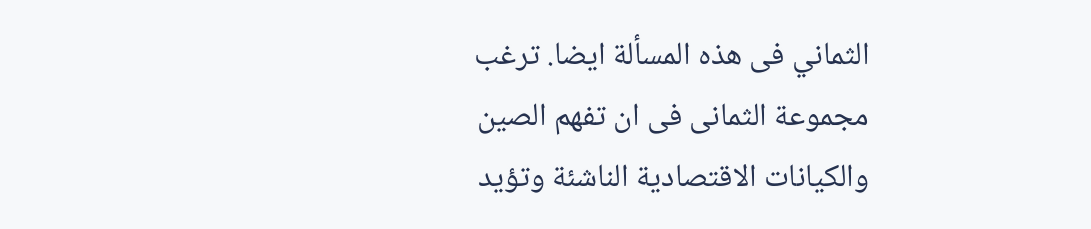الثماني فى هذه المسألة ايضا. ترغب مجموعة الثمانى فى ان تفهم الصين والكيانات الاقتصادية الناشئة وتؤيد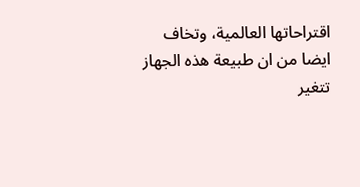اقتراحاتها العالمية، وتخاف ايضا من ان طبيعة هذه الجهاز تتغير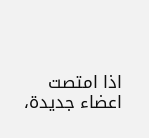اذا امتصت اعضاء جديدة،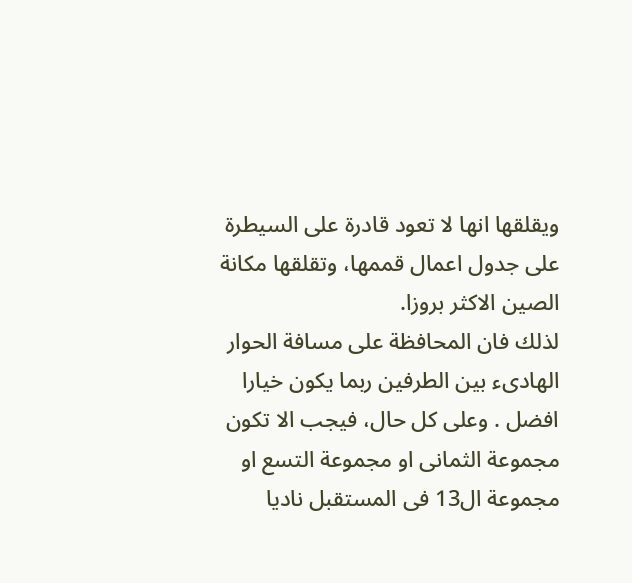ويقلقها انها لا تعود قادرة على السيطرة على جدول اعمال قممها، وتقلقها مكانة الصين الاكثر بروزا.
لذلك فان المحافظة على مسافة الحوار الهادىء بين الطرفين ربما يكون خيارا افضل . وعلى كل حال، فيجب الا تكون مجموعة الثمانى او مجموعة التسع او مجموعة ال13 فى المستقبل ناديا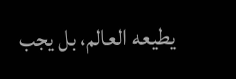يطيعه العالم، بل يجب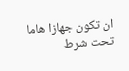ان تكون جهازا هاما تحت شرط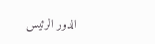الدور الرئيس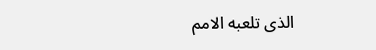الذى تلعبه الامم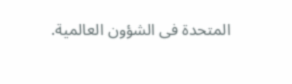المتحدة فى الشؤون العالمية.